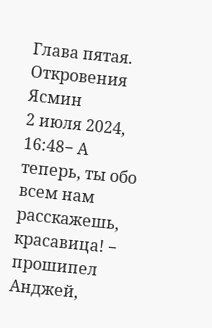Глава пятая. Откровения Ясмин
2 июля 2024, 16:48− А теперь, ты обо всем нам расскажешь, красавица! − прошипел Анджей,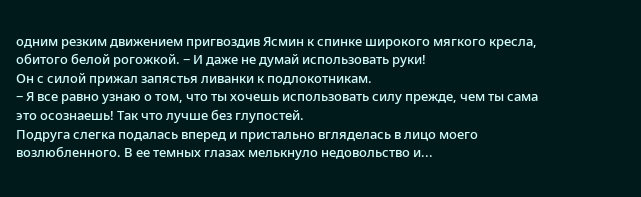одним резким движением пригвоздив Ясмин к спинке широкого мягкого кресла, обитого белой рогожкой. − И даже не думай использовать руки!
Он с силой прижал запястья ливанки к подлокотникам.
− Я все равно узнаю о том, что ты хочешь использовать силу прежде, чем ты сама это осознаешь! Так что лучше без глупостей.
Подруга слегка подалась вперед и пристально вгляделась в лицо моего возлюбленного. В ее темных глазах мелькнуло недовольство и...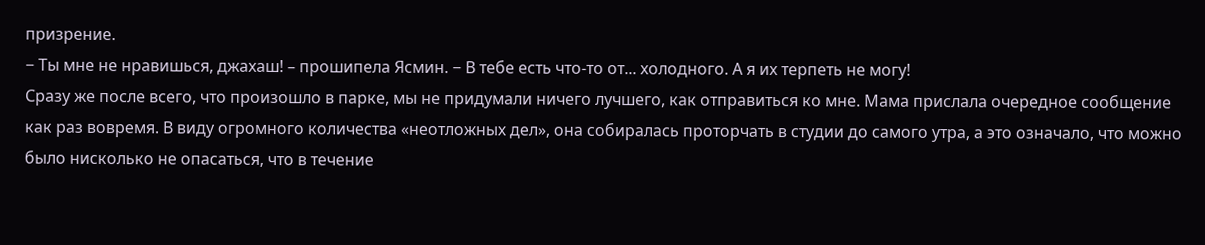призрение.
− Ты мне не нравишься, джахаш! – прошипела Ясмин. − В тебе есть что-то от... холодного. А я их терпеть не могу!
Сразу же после всего, что произошло в парке, мы не придумали ничего лучшего, как отправиться ко мне. Мама прислала очередное сообщение как раз вовремя. В виду огромного количества «неотложных дел», она собиралась проторчать в студии до самого утра, а это означало, что можно было нисколько не опасаться, что в течение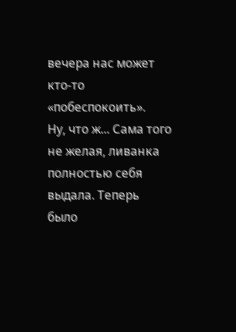вечера нас может кто-то «побеспокоить».
Ну, что ж... Сама того не желая, ливанка полностью себя выдала. Теперь было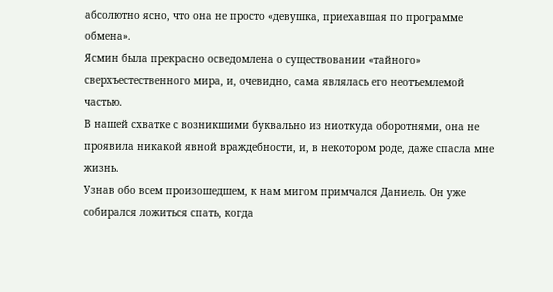абсолютно ясно, что она не просто «девушка, приехавшая по программе обмена».
Ясмин была прекрасно осведомлена о существовании «тайного» сверхъестественного мира, и, очевидно, сама являлась его неотъемлемой частью.
В нашей схватке с возникшими буквально из ниоткуда оборотнями, она не проявила никакой явной враждебности, и, в некотором роде, даже спасла мне жизнь.
Узнав обо всем произошедшем, к нам мигом примчался Даниель. Он уже собирался ложиться спать, когда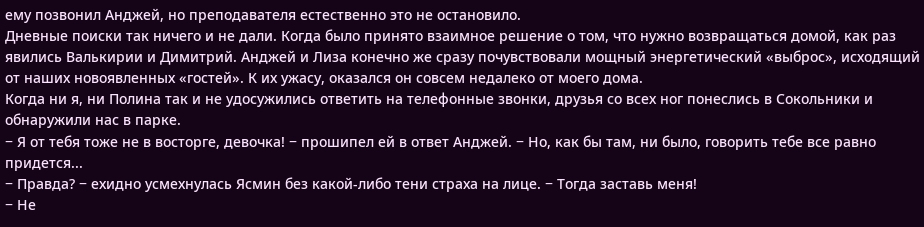ему позвонил Анджей, но преподавателя естественно это не остановило.
Дневные поиски так ничего и не дали. Когда было принято взаимное решение о том, что нужно возвращаться домой, как раз явились Валькирии и Димитрий. Анджей и Лиза конечно же сразу почувствовали мощный энергетический «выброс», исходящий от наших новоявленных «гостей». К их ужасу, оказался он совсем недалеко от моего дома.
Когда ни я, ни Полина так и не удосужились ответить на телефонные звонки, друзья со всех ног понеслись в Сокольники и обнаружили нас в парке.
− Я от тебя тоже не в восторге, девочка! − прошипел ей в ответ Анджей. − Но, как бы там, ни было, говорить тебе все равно придется...
− Правда? − ехидно усмехнулась Ясмин без какой-либо тени страха на лице. − Тогда заставь меня!
− Не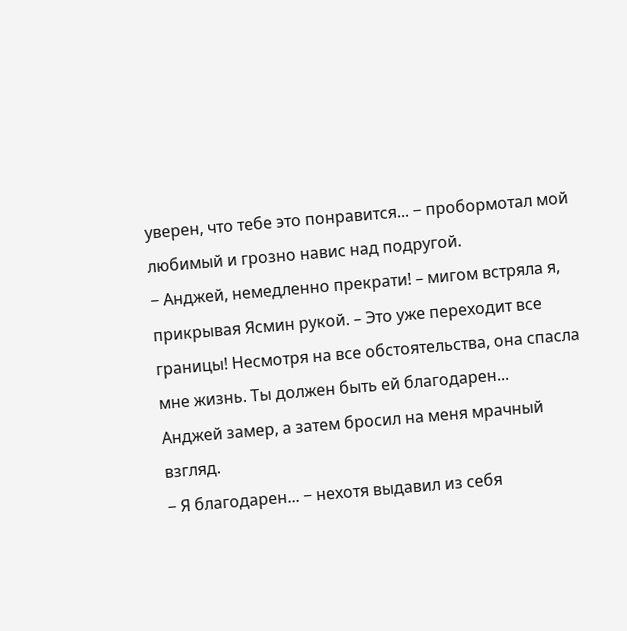уверен, что тебе это понравится... − пробормотал мой любимый и грозно навис над подругой.
− Анджей, немедленно прекрати! – мигом встряла я, прикрывая Ясмин рукой. – Это уже переходит все границы! Несмотря на все обстоятельства, она спасла мне жизнь. Ты должен быть ей благодарен...
Анджей замер, а затем бросил на меня мрачный взгляд.
− Я благодарен... − нехотя выдавил из себя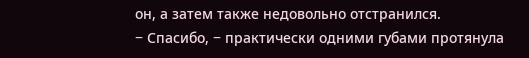он, а затем также недовольно отстранился.
− Спасибо, − практически одними губами протянула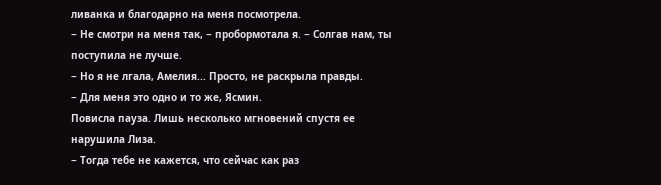ливанка и благодарно на меня посмотрела.
− Не смотри на меня так, − пробормотала я. − Солгав нам, ты поступила не лучше.
− Но я не лгала, Амелия... Просто, не раскрыла правды.
− Для меня это одно и то же, Ясмин.
Повисла пауза. Лишь несколько мгновений спустя ее нарушила Лиза.
− Тогда тебе не кажется, что сейчас как раз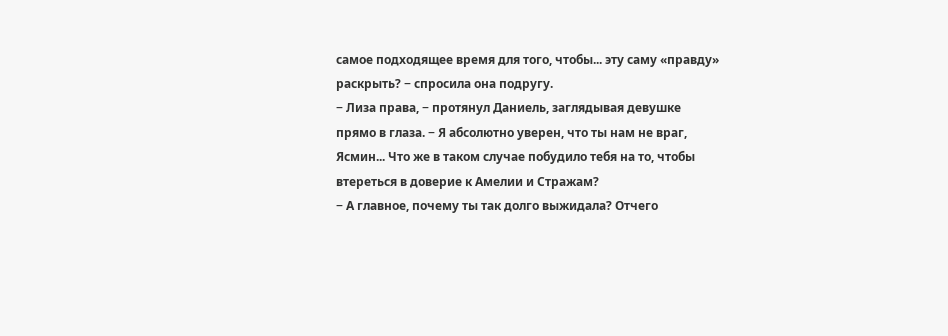самое подходящее время для того, чтобы... эту саму «правду» раскрыть? − спросила она подругу.
− Лиза права, − протянул Даниель, заглядывая девушке прямо в глаза. − Я абсолютно уверен, что ты нам не враг, Ясмин... Что же в таком случае побудило тебя на то, чтобы втереться в доверие к Амелии и Стражам?
− А главное, почему ты так долго выжидала? Отчего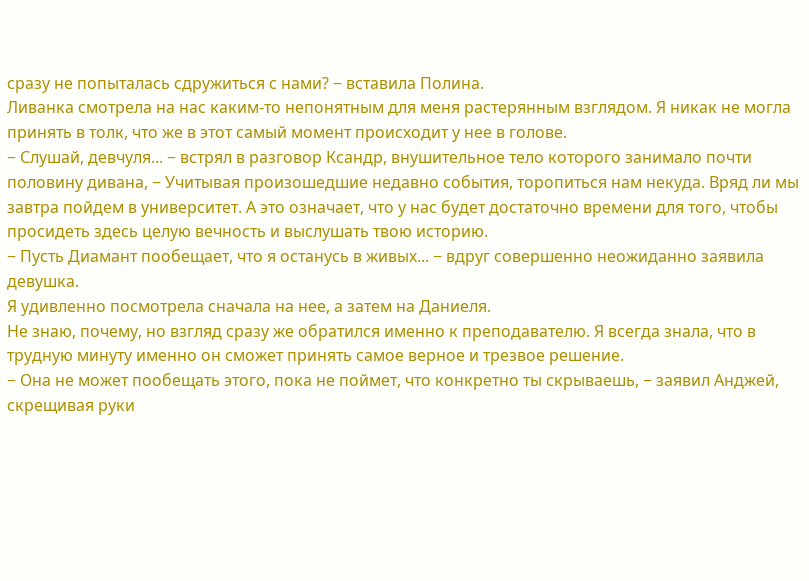сразу не попыталась сдружиться с нами? − вставила Полина.
Ливанка смотрела на нас каким-то непонятным для меня растерянным взглядом. Я никак не могла принять в толк, что же в этот самый момент происходит у нее в голове.
− Слушай, девчуля... − встрял в разговор Ксандр, внушительное тело которого занимало почти половину дивана, − Учитывая произошедшие недавно события, торопиться нам некуда. Вряд ли мы завтра пойдем в университет. А это означает, что у нас будет достаточно времени для того, чтобы просидеть здесь целую вечность и выслушать твою историю.
− Пусть Диамант пообещает, что я останусь в живых... − вдруг совершенно неожиданно заявила девушка.
Я удивленно посмотрела сначала на нее, а затем на Даниеля.
Не знаю, почему, но взгляд сразу же обратился именно к преподавателю. Я всегда знала, что в трудную минуту именно он сможет принять самое верное и трезвое решение.
− Она не может пообещать этого, пока не поймет, что конкретно ты скрываешь, − заявил Анджей, скрещивая руки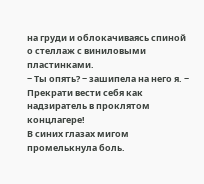на груди и облокачиваясь спиной о стеллаж с виниловыми пластинками.
− Ты опять? − зашипела на него я. − Прекрати вести себя как надзиратель в проклятом концлагере!
В синих глазах мигом промелькнула боль.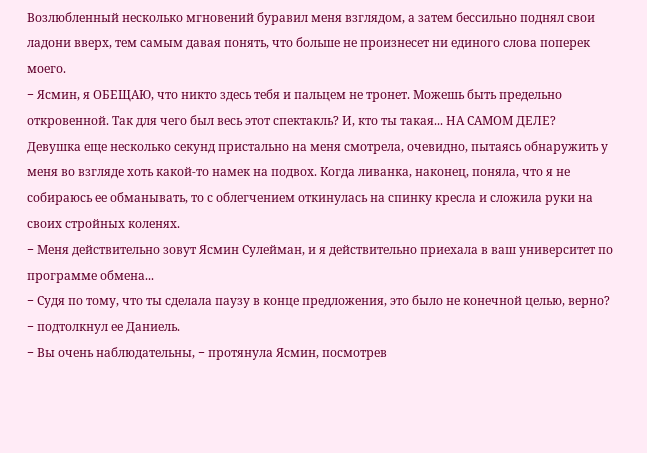Возлюбленный несколько мгновений буравил меня взглядом, а затем бессильно поднял свои ладони вверх, тем самым давая понять, что больше не произнесет ни единого слова поперек моего.
− Ясмин, я ОБЕЩАЮ, что никто здесь тебя и пальцем не тронет. Можешь быть предельно откровенной. Так для чего был весь этот спектакль? И, кто ты такая... НА САМОМ ДЕЛЕ?
Девушка еще несколько секунд пристально на меня смотрела, очевидно, пытаясь обнаружить у меня во взгляде хоть какой-то намек на подвох. Когда ливанка, наконец, поняла, что я не собираюсь ее обманывать, то с облегчением откинулась на спинку кресла и сложила руки на своих стройных коленях.
− Меня действительно зовут Ясмин Сулейман, и я действительно приехала в ваш университет по программе обмена...
− Судя по тому, что ты сделала паузу в конце предложения, это было не конечной целью, верно? − подтолкнул ее Даниель.
− Вы очень наблюдательны, − протянула Ясмин, посмотрев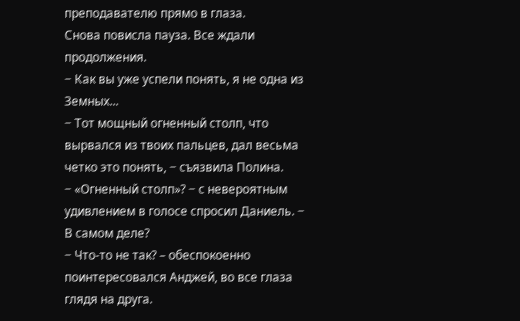преподавателю прямо в глаза.
Снова повисла пауза. Все ждали продолжения.
− Как вы уже успели понять, я не одна из Земных...
− Тот мощный огненный столп, что вырвался из твоих пальцев, дал весьма четко это понять, − съязвила Полина.
− «Огненный столп»? − с невероятным удивлением в голосе спросил Даниель. − В самом деле?
− Что-то не так? – обеспокоенно поинтересовался Анджей, во все глаза глядя на друга.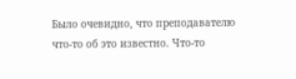Было очевидно, что преподавателю что-то об это известно. Что-то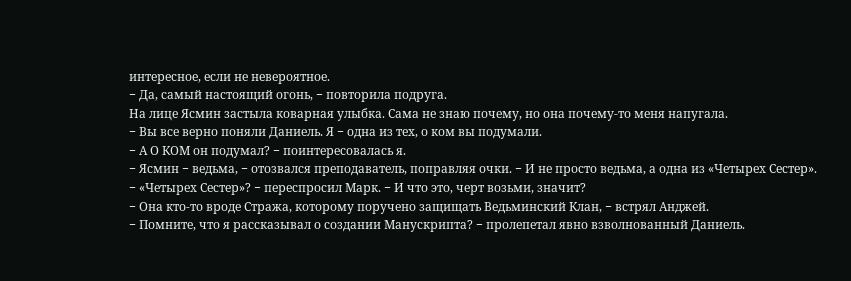интересное, если не невероятное.
− Да, самый настоящий огонь, − повторила подруга.
На лице Ясмин застыла коварная улыбка. Сама не знаю почему, но она почему-то меня напугала.
− Вы все верно поняли Даниель. Я − одна из тех, о ком вы подумали.
− А О КОМ он подумал? − поинтересовалась я.
− Ясмин − ведьма, − отозвался преподаватель, поправляя очки. − И не просто ведьма, а одна из «Четырех Сестер».
− «Четырех Сестер»? − переспросил Марк. − И что это, черт возьми, значит?
− Она кто-то вроде Стража, которому поручено защищать Ведьминский Клан, − встрял Анджей.
− Помните, что я рассказывал о создании Манускрипта? − пролепетал явно взволнованный Даниель.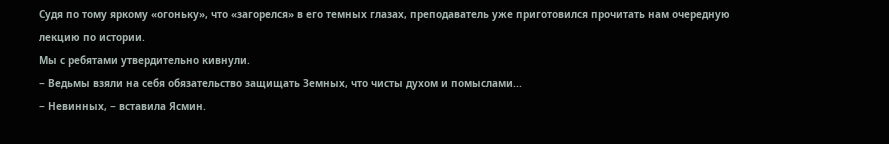Судя по тому яркому «огоньку», что «загорелся» в его темных глазах, преподаватель уже приготовился прочитать нам очередную лекцию по истории.
Мы с ребятами утвердительно кивнули.
− Ведьмы взяли на себя обязательство защищать Земных, что чисты духом и помыслами...
− Невинных, − вставила Ясмин.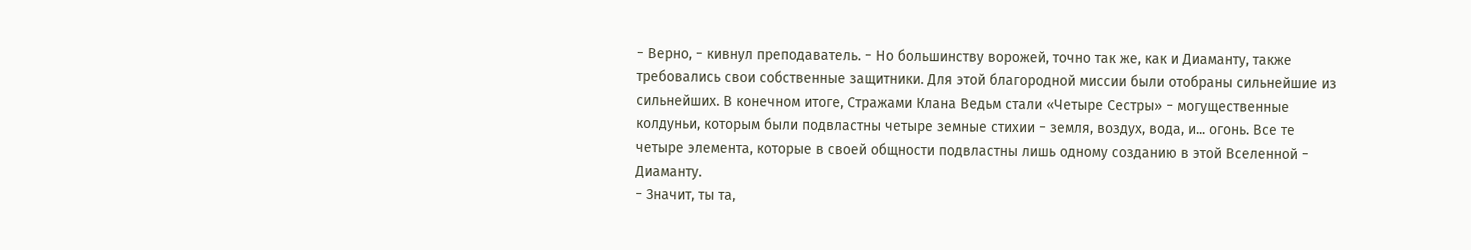− Верно, − кивнул преподаватель. − Но большинству ворожей, точно так же, как и Диаманту, также требовались свои собственные защитники. Для этой благородной миссии были отобраны сильнейшие из сильнейших. В конечном итоге, Стражами Клана Ведьм стали «Четыре Сестры» − могущественные колдуньи, которым были подвластны четыре земные стихии − земля, воздух, вода, и... огонь. Все те четыре элемента, которые в своей общности подвластны лишь одному созданию в этой Вселенной − Диаманту.
− Значит, ты та,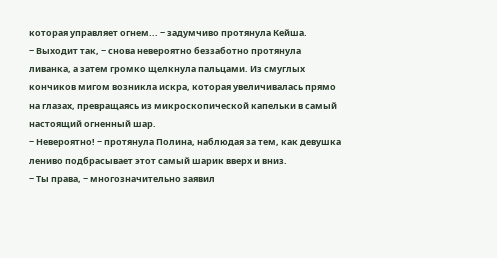которая управляет огнем... − задумчиво протянула Кейша.
− Выходит так, − снова невероятно беззаботно протянула ливанка, а затем громко щелкнула пальцами. Из смуглых кончиков мигом возникла искра, которая увеличивалась прямо на глазах, превращаясь из микроскопической капельки в самый настоящий огненный шар.
− Невероятно! − протянула Полина, наблюдая за тем, как девушка лениво подбрасывает этот самый шарик вверх и вниз.
− Ты права, − многозначительно заявил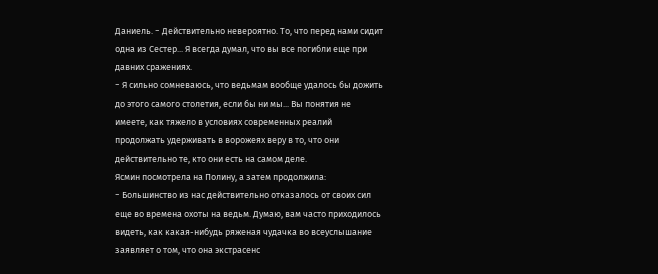Даниель. − Действительно невероятно. То, что перед нами сидит одна из Сестер... Я всегда думал, что вы все погибли еще при давних сражениях.
− Я сильно сомневаюсь, что ведьмам вообще удалось бы дожить до этого самого столетия, если бы ни мы... Вы понятия не имеете, как тяжело в условиях современных реалий продолжать удерживать в ворожеях веру в то, что они действительно те, кто они есть на самом деле.
Ясмин посмотрела на Полину, а затем продолжила:
− Большинство из нас действительно отказалось от своих сил еще во времена охоты на ведьм. Думаю, вам часто приходилось видеть, как какая-нибудь ряженая чудачка во всеуслышание заявляет о том, что она экстрасенс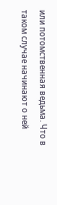или потомственная ведьма. Что в таком случае начинают о ней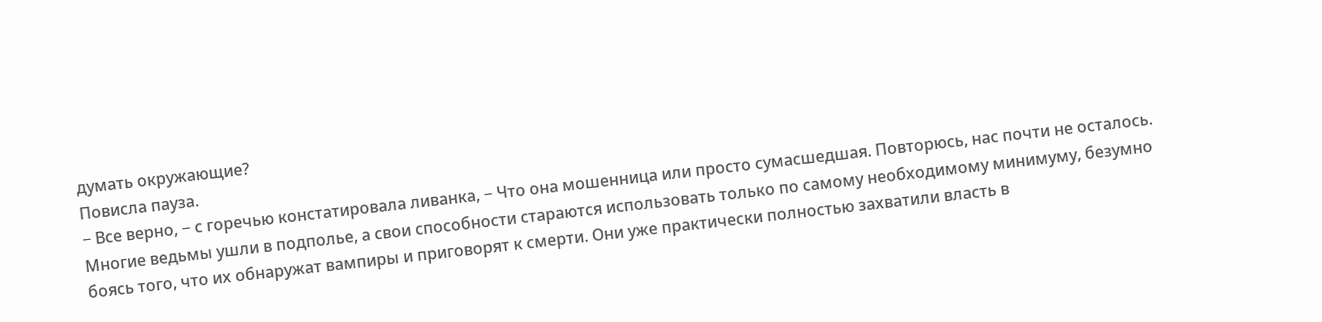думать окружающие?
Повисла пауза.
− Все верно, − с горечью констатировала ливанка, − Что она мошенница или просто сумасшедшая. Повторюсь, нас почти не осталось. Многие ведьмы ушли в подполье, а свои способности стараются использовать только по самому необходимому минимуму, безумно боясь того, что их обнаружат вампиры и приговорят к смерти. Они уже практически полностью захватили власть в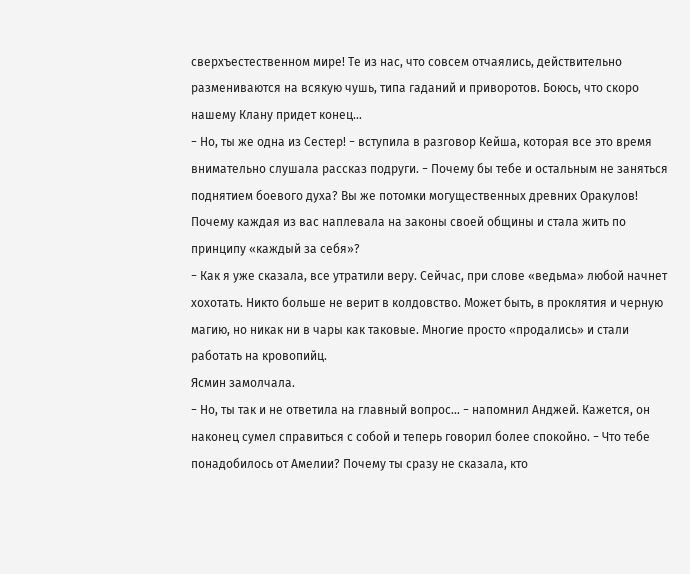сверхъестественном мире! Те из нас, что совсем отчаялись, действительно размениваются на всякую чушь, типа гаданий и приворотов. Боюсь, что скоро нашему Клану придет конец...
− Но, ты же одна из Сестер! − вступила в разговор Кейша, которая все это время внимательно слушала рассказ подруги. − Почему бы тебе и остальным не заняться поднятием боевого духа? Вы же потомки могущественных древних Оракулов! Почему каждая из вас наплевала на законы своей общины и стала жить по принципу «каждый за себя»?
− Как я уже сказала, все утратили веру. Сейчас, при слове «ведьма» любой начнет хохотать. Никто больше не верит в колдовство. Может быть, в проклятия и черную магию, но никак ни в чары как таковые. Многие просто «продались» и стали работать на кровопийц.
Ясмин замолчала.
− Но, ты так и не ответила на главный вопрос... − напомнил Анджей. Кажется, он наконец сумел справиться с собой и теперь говорил более спокойно. − Что тебе понадобилось от Амелии? Почему ты сразу не сказала, кто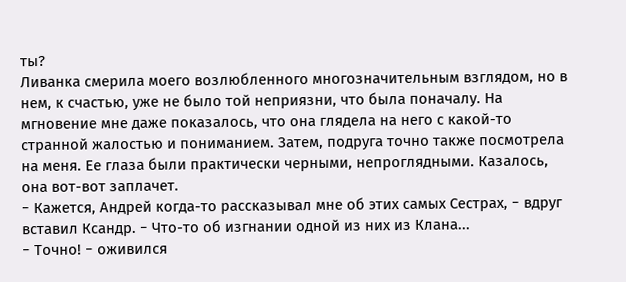ты?
Ливанка смерила моего возлюбленного многозначительным взглядом, но в нем, к счастью, уже не было той неприязни, что была поначалу. На мгновение мне даже показалось, что она глядела на него с какой-то странной жалостью и пониманием. Затем, подруга точно также посмотрела на меня. Ее глаза были практически черными, непроглядными. Казалось, она вот-вот заплачет.
− Кажется, Андрей когда-то рассказывал мне об этих самых Сестрах, − вдруг вставил Ксандр. − Что-то об изгнании одной из них из Клана...
− Точно! − оживился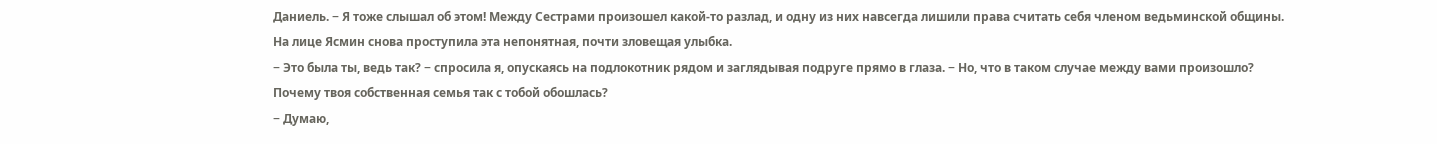Даниель. − Я тоже слышал об этом! Между Сестрами произошел какой-то разлад, и одну из них навсегда лишили права считать себя членом ведьминской общины.
На лице Ясмин снова проступила эта непонятная, почти зловещая улыбка.
− Это была ты, ведь так? − спросила я, опускаясь на подлокотник рядом и заглядывая подруге прямо в глаза. − Но, что в таком случае между вами произошло? Почему твоя собственная семья так с тобой обошлась?
− Думаю,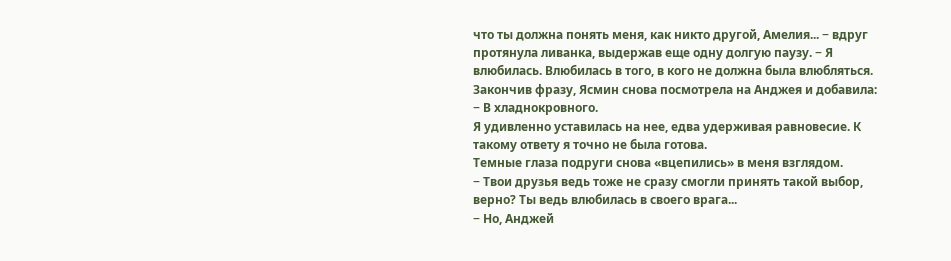что ты должна понять меня, как никто другой, Амелия... − вдруг протянула ливанка, выдержав еще одну долгую паузу. − Я влюбилась. Влюбилась в того, в кого не должна была влюбляться.
Закончив фразу, Ясмин снова посмотрела на Анджея и добавила:
− В хладнокровного.
Я удивленно уставилась на нее, едва удерживая равновесие. К такому ответу я точно не была готова.
Темные глаза подруги снова «вцепились» в меня взглядом.
− Твои друзья ведь тоже не сразу смогли принять такой выбор, верно? Ты ведь влюбилась в своего врага...
− Но, Анджей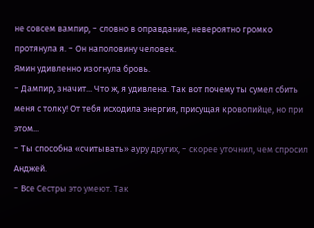не совсем вампир, − словно в оправдание, невероятно громко протянула я. − Он наполовину человек.
Ямин удивленно изогнула бровь.
− Дампир, значит... Что ж, я удивлена. Так вот почему ты сумел сбить меня с толку! От тебя исходила энергия, присущая кровопийце, но при этом...
− Ты способна «считывать» ауру других, − скорее уточнил, чем спросил Анджей.
− Все Сестры это умеют. Так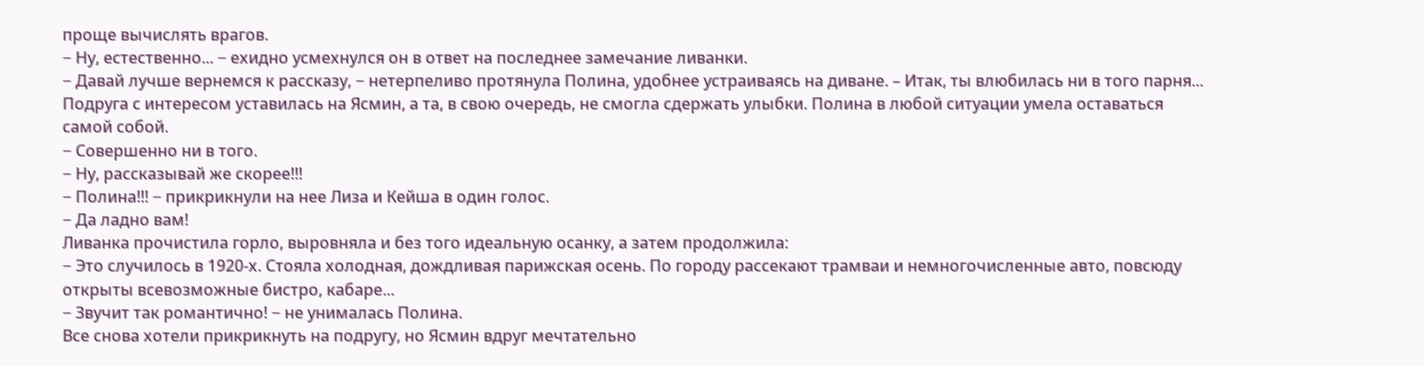проще вычислять врагов.
− Ну, естественно... − ехидно усмехнулся он в ответ на последнее замечание ливанки.
− Давай лучше вернемся к рассказу, − нетерпеливо протянула Полина, удобнее устраиваясь на диване. – Итак, ты влюбилась ни в того парня...
Подруга с интересом уставилась на Ясмин, а та, в свою очередь, не смогла сдержать улыбки. Полина в любой ситуации умела оставаться самой собой.
− Совершенно ни в того.
− Ну, рассказывай же скорее!!!
− Полина!!! − прикрикнули на нее Лиза и Кейша в один голос.
− Да ладно вам!
Ливанка прочистила горло, выровняла и без того идеальную осанку, а затем продолжила:
− Это случилось в 1920-х. Стояла холодная, дождливая парижская осень. По городу рассекают трамваи и немногочисленные авто, повсюду открыты всевозможные бистро, кабаре...
− Звучит так романтично! − не унималась Полина.
Все снова хотели прикрикнуть на подругу, но Ясмин вдруг мечтательно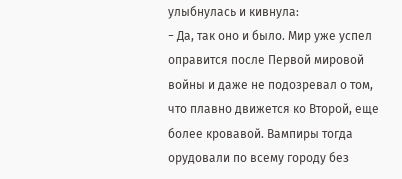улыбнулась и кивнула:
− Да, так оно и было. Мир уже успел оправится после Первой мировой войны и даже не подозревал о том, что плавно движется ко Второй, еще более кровавой. Вампиры тогда орудовали по всему городу без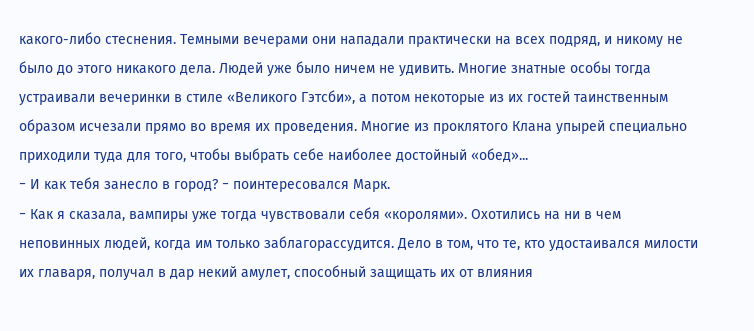какого-либо стеснения. Темными вечерами они нападали практически на всех подряд, и никому не было до этого никакого дела. Людей уже было ничем не удивить. Многие знатные особы тогда устраивали вечеринки в стиле «Великого Гэтсби», а потом некоторые из их гостей таинственным образом исчезали прямо во время их проведения. Многие из проклятого Клана упырей специально приходили туда для того, чтобы выбрать себе наиболее достойный «обед»...
− И как тебя занесло в город? − поинтересовался Марк.
− Как я сказала, вампиры уже тогда чувствовали себя «королями». Охотились на ни в чем неповинных людей, когда им только заблагорассудится. Дело в том, что те, кто удостаивался милости их главаря, получал в дар некий амулет, способный защищать их от влияния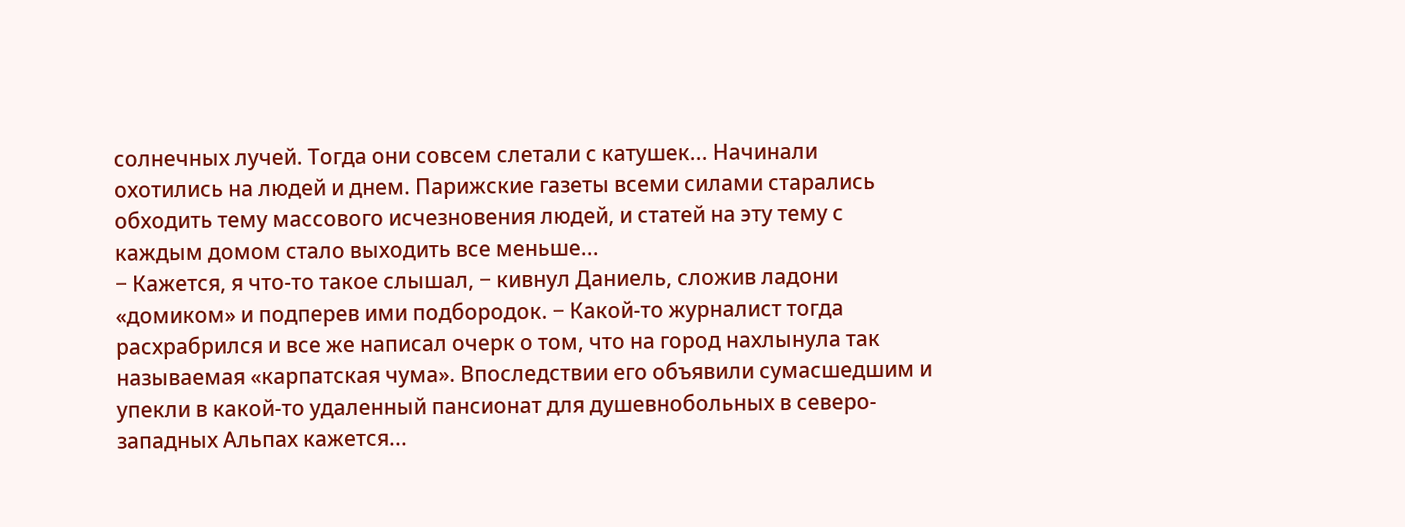солнечных лучей. Тогда они совсем слетали с катушек... Начинали охотились на людей и днем. Парижские газеты всеми силами старались обходить тему массового исчезновения людей, и статей на эту тему с каждым домом стало выходить все меньше...
− Кажется, я что-то такое слышал, − кивнул Даниель, сложив ладони «домиком» и подперев ими подбородок. − Какой-то журналист тогда расхрабрился и все же написал очерк о том, что на город нахлынула так называемая «карпатская чума». Впоследствии его объявили сумасшедшим и упекли в какой-то удаленный пансионат для душевнобольных в северо-западных Альпах кажется...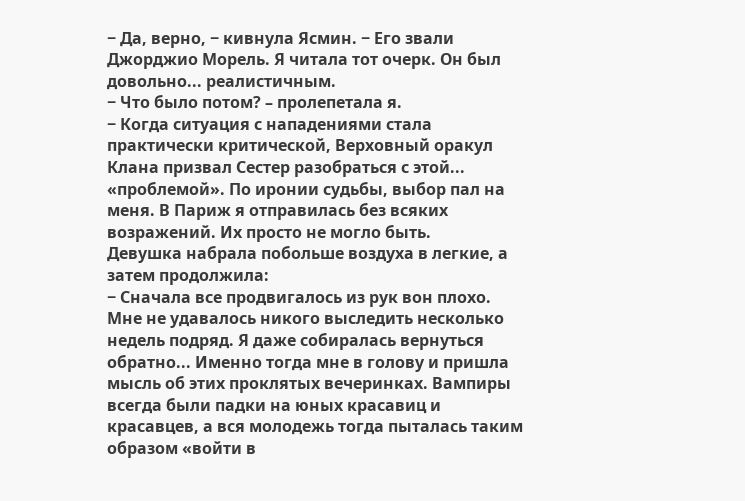− Да, верно, − кивнула Ясмин. − Его звали Джорджио Морель. Я читала тот очерк. Он был довольно... реалистичным.
− Что было потом? – пролепетала я.
− Когда ситуация с нападениями стала практически критической, Верховный оракул Клана призвал Сестер разобраться с этой... «проблемой». По иронии судьбы, выбор пал на меня. В Париж я отправилась без всяких возражений. Их просто не могло быть.
Девушка набрала побольше воздуха в легкие, а затем продолжила:
− Сначала все продвигалось из рук вон плохо. Мне не удавалось никого выследить несколько недель подряд. Я даже собиралась вернуться обратно... Именно тогда мне в голову и пришла мысль об этих проклятых вечеринках. Вампиры всегда были падки на юных красавиц и красавцев, а вся молодежь тогда пыталась таким образом «войти в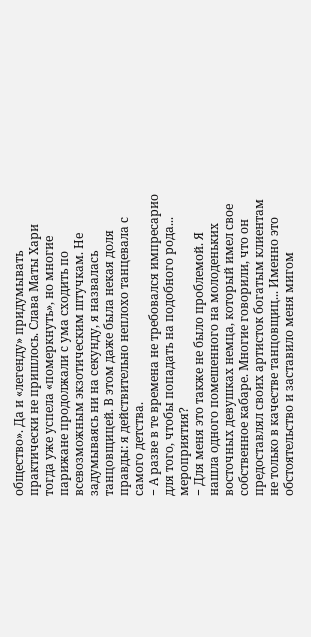общество». Да и «легенду» придумывать практически не пришлось. Слава Маты Хари тогда уже успела «померкнуть», но многие парижане продолжали с ума сходить по всевозможным экзотическим штучкам. Не задумываясь ни на секунду, я назвалась танцовщицей. В этом даже была некая доля правды: я действительно неплохо танцевала с самого детства.
− А разве в те времена не требовался импресарио для того, чтобы попадать на подобного рода... мероприятия?
− Для меня это также не было проблемой. Я нашла одного помешенного на молоденьких восточных девушках немца, который имел свое собственное кабаре. Многие говорили, что он предоставлял своих артисток богатым клиентам не только в качестве танцовщиц... Именно это обстоятельство и заставило меня мигом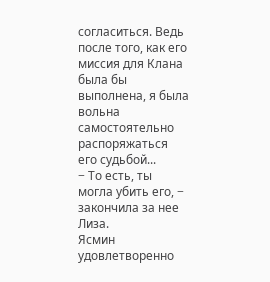согласиться. Ведь после того, как его миссия для Клана была бы выполнена, я была вольна самостоятельно распоряжаться его судьбой...
− То есть, ты могла убить его, − закончила за нее Лиза.
Ясмин удовлетворенно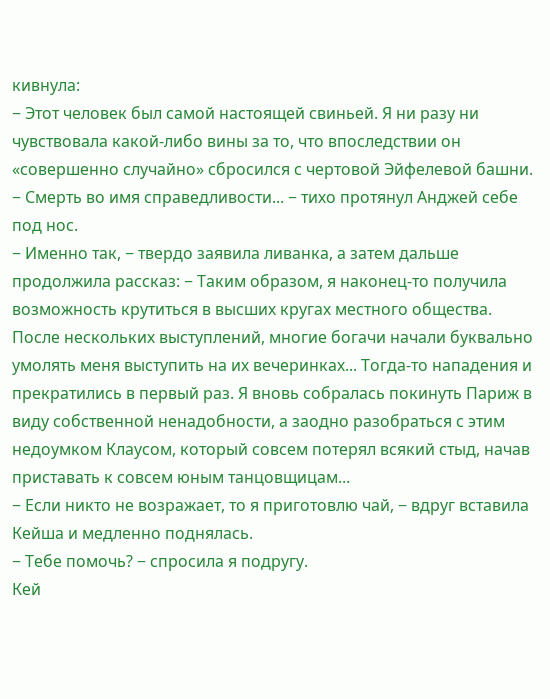кивнула:
− Этот человек был самой настоящей свиньей. Я ни разу ни чувствовала какой-либо вины за то, что впоследствии он «совершенно случайно» сбросился с чертовой Эйфелевой башни.
− Смерть во имя справедливости... − тихо протянул Анджей себе под нос.
− Именно так, − твердо заявила ливанка, а затем дальше продолжила рассказ: − Таким образом, я наконец-то получила возможность крутиться в высших кругах местного общества. После нескольких выступлений, многие богачи начали буквально умолять меня выступить на их вечеринках... Тогда-то нападения и прекратились в первый раз. Я вновь собралась покинуть Париж в виду собственной ненадобности, а заодно разобраться с этим недоумком Клаусом, который совсем потерял всякий стыд, начав приставать к совсем юным танцовщицам...
− Если никто не возражает, то я приготовлю чай, − вдруг вставила Кейша и медленно поднялась.
− Тебе помочь? − спросила я подругу.
Кей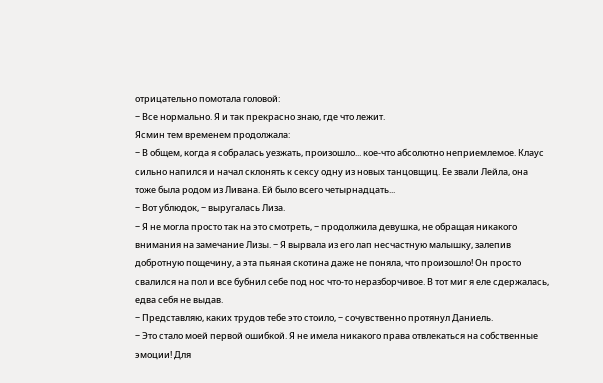отрицательно помотала головой:
− Все нормально. Я и так прекрасно знаю, где что лежит.
Ясмин тем временем продолжала:
− В общем, когда я собралась уезжать, произошло... кое-что абсолютно неприемлемое. Клаус сильно напился и начал склонять к сексу одну из новых танцовщиц. Ее звали Лейла, она тоже была родом из Ливана. Ей было всего четырнадцать...
− Вот ублюдок, − выругалась Лиза.
− Я не могла просто так на это смотреть, − продолжила девушка, не обращая никакого внимания на замечание Лизы. − Я вырвала из его лап несчастную малышку, залепив добротную пощечину, а эта пьяная скотина даже не поняла, что произошло! Он просто свалился на пол и все бубнил себе под нос что-то неразборчивое. В тот миг я еле сдержалась, едва себя не выдав.
− Представляю, каких трудов тебе это стоило, − сочувственно протянул Даниель.
− Это стало моей первой ошибкой. Я не имела никакого права отвлекаться на собственные эмоции! Для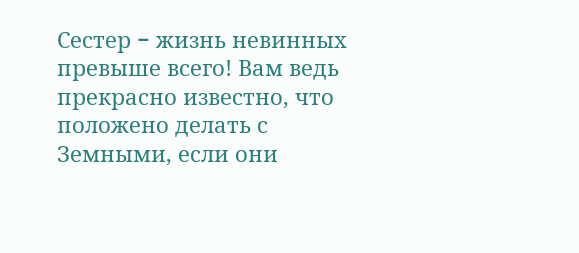Сестер − жизнь невинных превыше всего! Вам ведь прекрасно известно, что положено делать с Земными, если они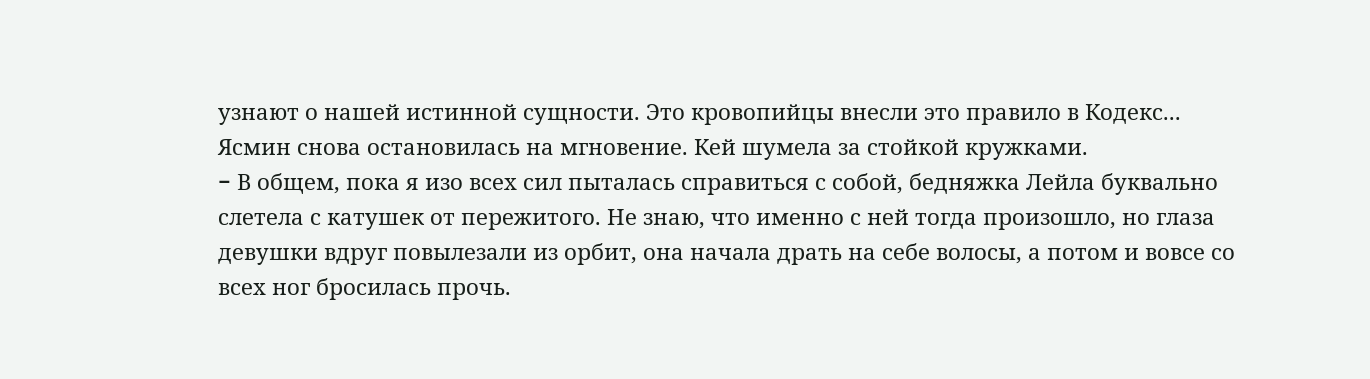узнают о нашей истинной сущности. Это кровопийцы внесли это правило в Кодекс...
Ясмин снова остановилась на мгновение. Кей шумела за стойкой кружками.
− В общем, пока я изо всех сил пыталась справиться с собой, бедняжка Лейла буквально слетела с катушек от пережитого. Не знаю, что именно с ней тогда произошло, но глаза девушки вдруг повылезали из орбит, она начала драть на себе волосы, а потом и вовсе со всех ног бросилась прочь.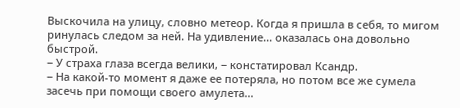Выскочила на улицу, словно метеор. Когда я пришла в себя, то мигом ринулась следом за ней. На удивление... оказалась она довольно быстрой.
− У страха глаза всегда велики, − констатировал Ксандр.
− На какой-то момент я даже ее потеряла, но потом все же сумела засечь при помощи своего амулета...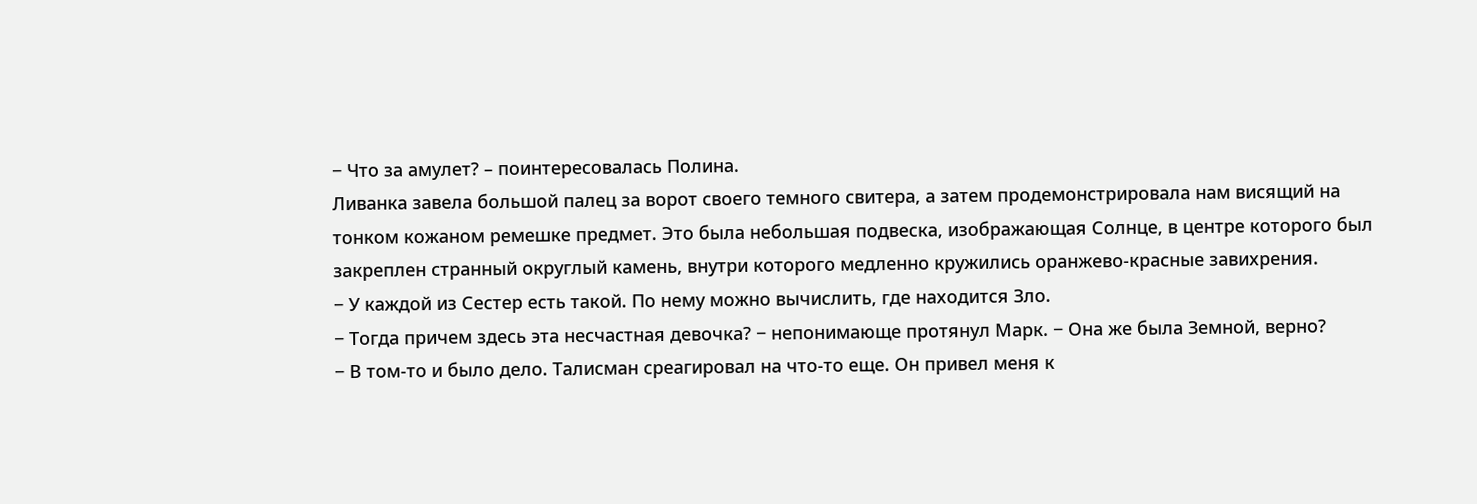− Что за амулет? – поинтересовалась Полина.
Ливанка завела большой палец за ворот своего темного свитера, а затем продемонстрировала нам висящий на тонком кожаном ремешке предмет. Это была небольшая подвеска, изображающая Солнце, в центре которого был закреплен странный округлый камень, внутри которого медленно кружились оранжево-красные завихрения.
− У каждой из Сестер есть такой. По нему можно вычислить, где находится Зло.
− Тогда причем здесь эта несчастная девочка? − непонимающе протянул Марк. − Она же была Земной, верно?
− В том-то и было дело. Талисман среагировал на что-то еще. Он привел меня к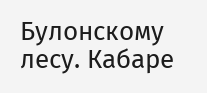Булонскому лесу. Кабаре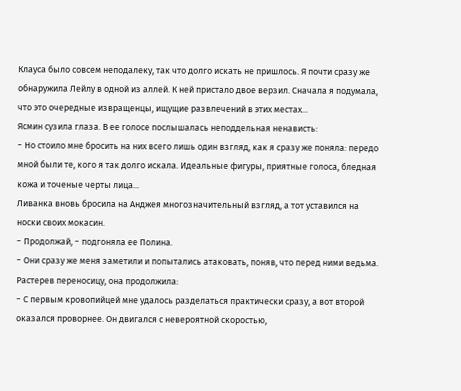Клауса было совсем неподалеку, так что долго искать не пришлось. Я почти сразу же обнаружила Лейлу в одной из аллей. К ней пристало двое верзил. Сначала я подумала, что это очередные извращенцы, ищущие развлечений в этих местах...
Ясмин сузила глаза. В ее голосе послышалась неподдельная ненависть:
− Но стоило мне бросить на них всего лишь один взгляд, как я сразу же поняла: передо мной были те, кого я так долго искала. Идеальные фигуры, приятные голоса, бледная кожа и точеные черты лица...
Ливанка вновь бросила на Анджея многозначительный взгляд, а тот уставился на носки своих мокасин.
− Продолжай, − подгоняла ее Полина.
− Они сразу же меня заметили и попытались атаковать, поняв, что перед ними ведьма.
Растерев переносицу, она продолжила:
− С первым кровопийцей мне удалось разделаться практически сразу, а вот второй оказался проворнее. Он двигался с невероятной скоростью,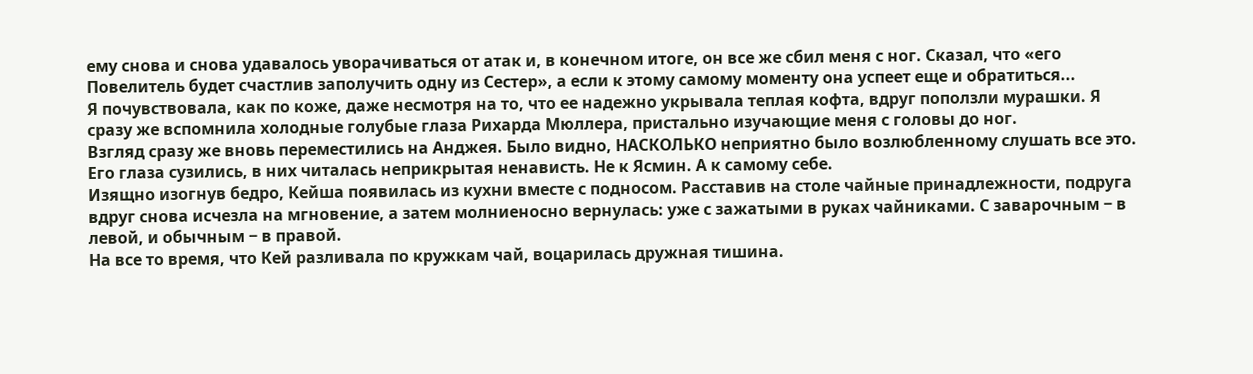ему снова и снова удавалось уворачиваться от атак и, в конечном итоге, он все же сбил меня с ног. Сказал, что «его Повелитель будет счастлив заполучить одну из Сестер», а если к этому самому моменту она успеет еще и обратиться...
Я почувствовала, как по коже, даже несмотря на то, что ее надежно укрывала теплая кофта, вдруг поползли мурашки. Я сразу же вспомнила холодные голубые глаза Рихарда Мюллера, пристально изучающие меня с головы до ног.
Взгляд сразу же вновь переместились на Анджея. Было видно, НАСКОЛЬКО неприятно было возлюбленному слушать все это. Его глаза сузились, в них читалась неприкрытая ненависть. Не к Ясмин. А к самому себе.
Изящно изогнув бедро, Кейша появилась из кухни вместе с подносом. Расставив на столе чайные принадлежности, подруга вдруг снова исчезла на мгновение, а затем молниеносно вернулась: уже с зажатыми в руках чайниками. С заварочным − в левой, и обычным − в правой.
На все то время, что Кей разливала по кружкам чай, воцарилась дружная тишина.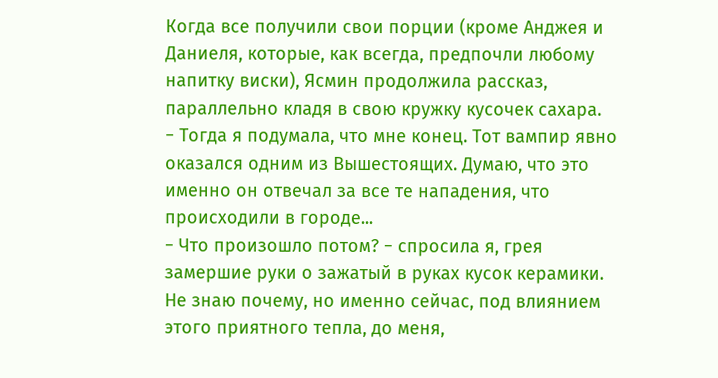Когда все получили свои порции (кроме Анджея и Даниеля, которые, как всегда, предпочли любому напитку виски), Ясмин продолжила рассказ, параллельно кладя в свою кружку кусочек сахара.
− Тогда я подумала, что мне конец. Тот вампир явно оказался одним из Вышестоящих. Думаю, что это именно он отвечал за все те нападения, что происходили в городе...
− Что произошло потом? − спросила я, грея замершие руки о зажатый в руках кусок керамики. Не знаю почему, но именно сейчас, под влиянием этого приятного тепла, до меня,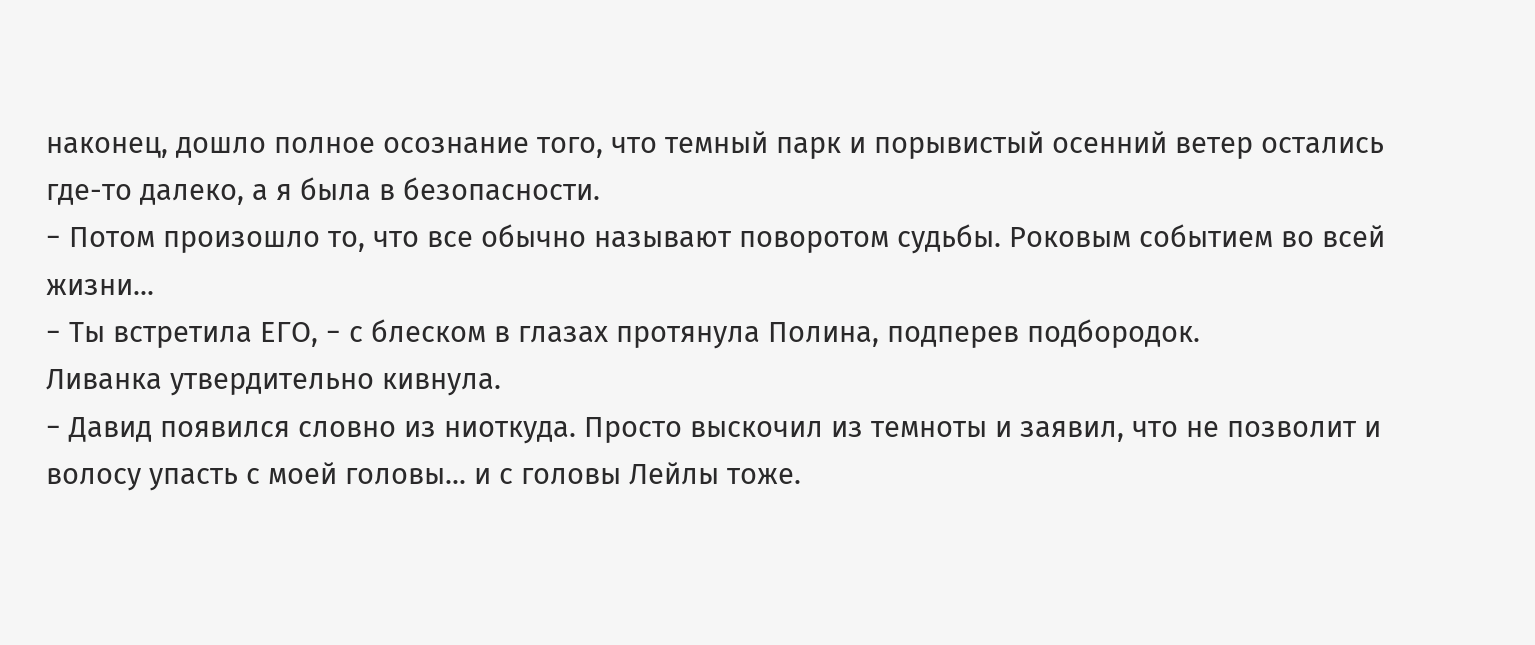наконец, дошло полное осознание того, что темный парк и порывистый осенний ветер остались где-то далеко, а я была в безопасности.
− Потом произошло то, что все обычно называют поворотом судьбы. Роковым событием во всей жизни...
− Ты встретила ЕГО, − с блеском в глазах протянула Полина, подперев подбородок.
Ливанка утвердительно кивнула.
− Давид появился словно из ниоткуда. Просто выскочил из темноты и заявил, что не позволит и волосу упасть с моей головы... и с головы Лейлы тоже.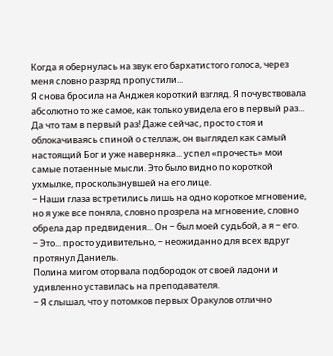Когда я обернулась на звук его бархатистого голоса, через меня словно разряд пропустили...
Я снова бросила на Анджея короткий взгляд. Я почувствовала абсолютно то же самое, как только увидела его в первый раз... Да что там в первый раз! Даже сейчас, просто стоя и облокачиваясь спиной о стеллаж, он выглядел как самый настоящий Бог и уже наверняка... успел «прочесть» мои самые потаенные мысли. Это было видно по короткой ухмылке, проскользнувшей на его лице.
− Наши глаза встретились лишь на одно короткое мгновение, но я уже все поняла, словно прозрела на мгновение, словно обрела дар предвидения... Он − был моей судьбой, а я − его.
− Это... просто удивительно, − неожиданно для всех вдруг протянул Даниель.
Полина мигом оторвала подбородок от своей ладони и удивленно уставилась на преподавателя.
− Я слышал, что у потомков первых Оракулов отлично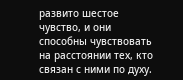развито шестое чувство, и они способны чувствовать на расстоянии тех, кто связан с ними по духу.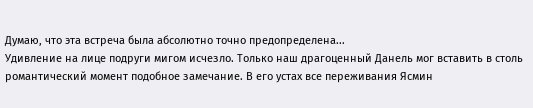Думаю, что эта встреча была абсолютно точно предопределена...
Удивление на лице подруги мигом исчезло. Только наш драгоценный Данель мог вставить в столь романтический момент подобное замечание. В его устах все переживания Ясмин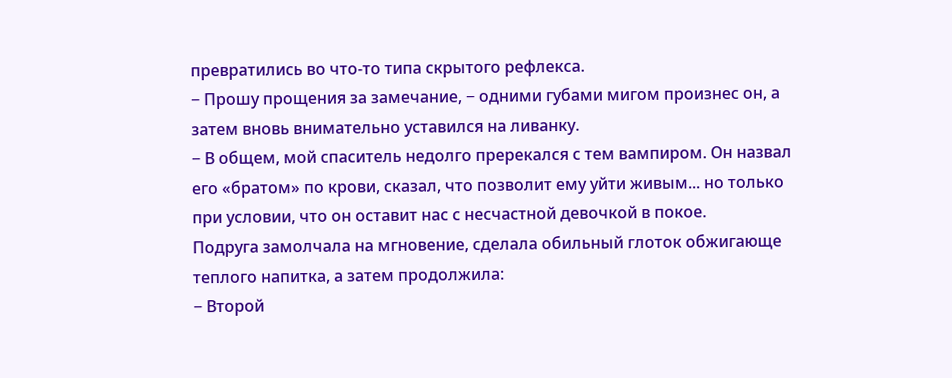превратились во что-то типа скрытого рефлекса.
− Прошу прощения за замечание, − одними губами мигом произнес он, а затем вновь внимательно уставился на ливанку.
− В общем, мой спаситель недолго пререкался с тем вампиром. Он назвал его «братом» по крови, сказал, что позволит ему уйти живым... но только при условии, что он оставит нас с несчастной девочкой в покое.
Подруга замолчала на мгновение, сделала обильный глоток обжигающе теплого напитка, а затем продолжила:
− Второй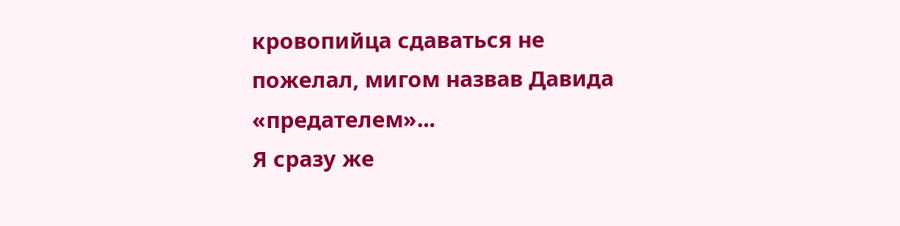кровопийца сдаваться не пожелал, мигом назвав Давида «предателем»...
Я сразу же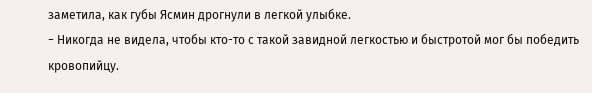заметила, как губы Ясмин дрогнули в легкой улыбке.
− Никогда не видела, чтобы кто-то с такой завидной легкостью и быстротой мог бы победить кровопийцу.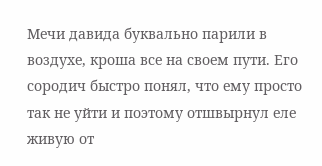Мечи давида буквально парили в воздухе, кроша все на своем пути. Его сородич быстро понял, что ему просто так не уйти и поэтому отшвырнул еле живую от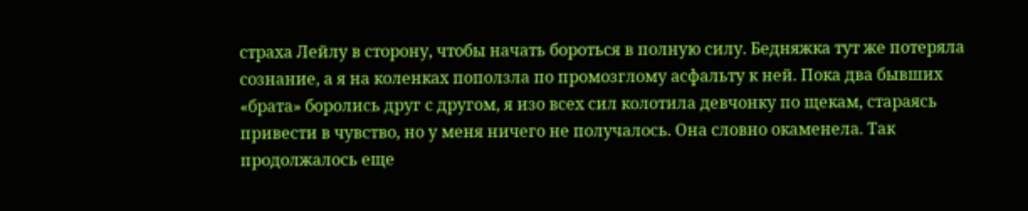страха Лейлу в сторону, чтобы начать бороться в полную силу. Бедняжка тут же потеряла сознание, а я на коленках поползла по промозглому асфальту к ней. Пока два бывших «брата» боролись друг с другом, я изо всех сил колотила девчонку по щекам, стараясь привести в чувство, но у меня ничего не получалось. Она словно окаменела. Так продолжалось еще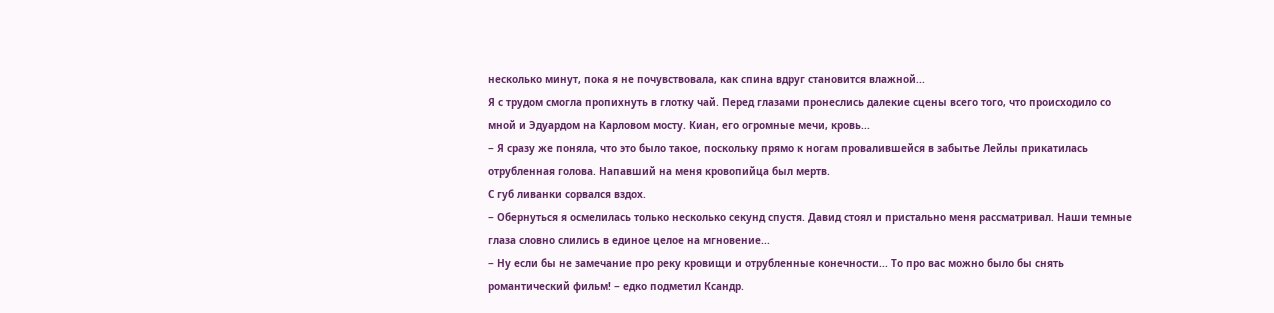несколько минут, пока я не почувствовала, как спина вдруг становится влажной...
Я с трудом смогла пропихнуть в глотку чай. Перед глазами пронеслись далекие сцены всего того, что происходило со мной и Эдуардом на Карловом мосту. Киан, его огромные мечи, кровь...
− Я сразу же поняла, что это было такое, поскольку прямо к ногам провалившейся в забытье Лейлы прикатилась отрубленная голова. Напавший на меня кровопийца был мертв.
С губ ливанки сорвался вздох.
− Обернуться я осмелилась только несколько секунд спустя. Давид стоял и пристально меня рассматривал. Наши темные глаза словно слились в единое целое на мгновение...
− Ну если бы не замечание про реку кровищи и отрубленные конечности... То про вас можно было бы снять романтический фильм! − едко подметил Ксандр.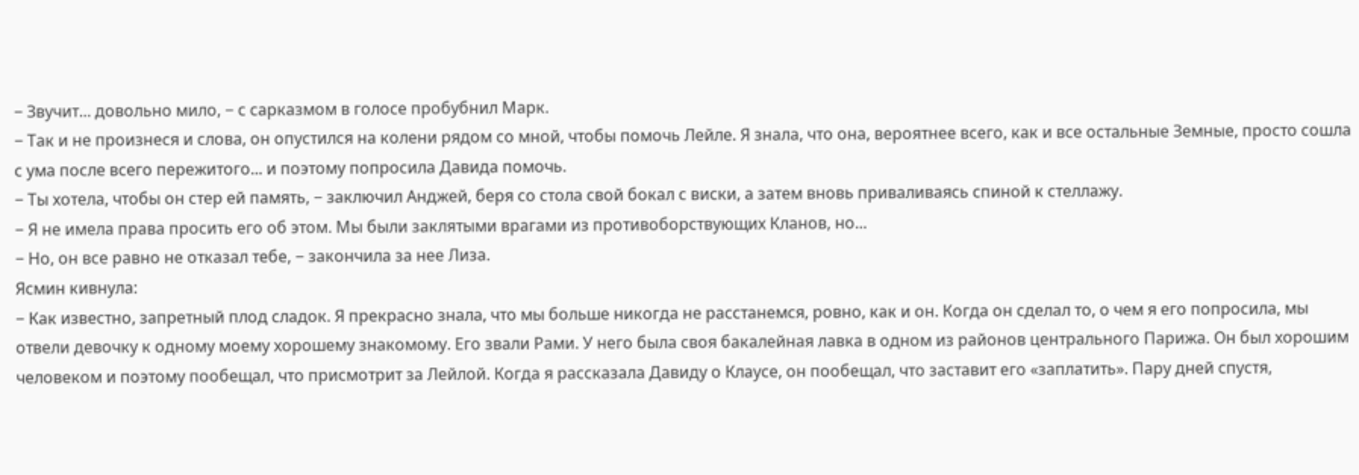− Звучит... довольно мило, − с сарказмом в голосе пробубнил Марк.
− Так и не произнеся и слова, он опустился на колени рядом со мной, чтобы помочь Лейле. Я знала, что она, вероятнее всего, как и все остальные Земные, просто сошла с ума после всего пережитого... и поэтому попросила Давида помочь.
− Ты хотела, чтобы он стер ей память, − заключил Анджей, беря со стола свой бокал с виски, а затем вновь приваливаясь спиной к стеллажу.
− Я не имела права просить его об этом. Мы были заклятыми врагами из противоборствующих Кланов, но...
− Но, он все равно не отказал тебе, − закончила за нее Лиза.
Ясмин кивнула:
− Как известно, запретный плод сладок. Я прекрасно знала, что мы больше никогда не расстанемся, ровно, как и он. Когда он сделал то, о чем я его попросила, мы отвели девочку к одному моему хорошему знакомому. Его звали Рами. У него была своя бакалейная лавка в одном из районов центрального Парижа. Он был хорошим человеком и поэтому пообещал, что присмотрит за Лейлой. Когда я рассказала Давиду о Клаусе, он пообещал, что заставит его «заплатить». Пару дней спустя,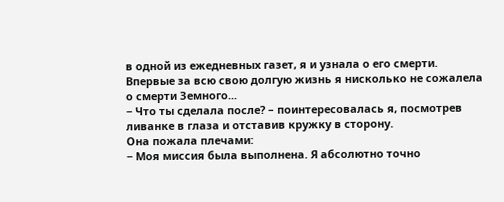в одной из ежедневных газет, я и узнала о его смерти. Впервые за всю свою долгую жизнь я нисколько не сожалела о смерти Земного...
− Что ты сделала после? – поинтересовалась я, посмотрев ливанке в глаза и отставив кружку в сторону.
Она пожала плечами:
− Моя миссия была выполнена. Я абсолютно точно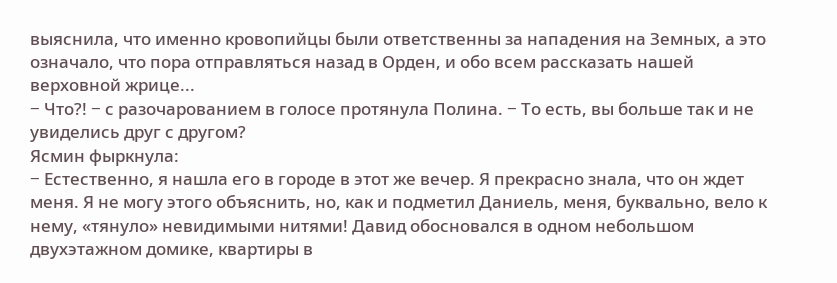выяснила, что именно кровопийцы были ответственны за нападения на Земных, а это означало, что пора отправляться назад в Орден, и обо всем рассказать нашей верховной жрице...
− Что?! − с разочарованием в голосе протянула Полина. − То есть, вы больше так и не увиделись друг с другом?
Ясмин фыркнула:
− Естественно, я нашла его в городе в этот же вечер. Я прекрасно знала, что он ждет меня. Я не могу этого объяснить, но, как и подметил Даниель, меня, буквально, вело к нему, «тянуло» невидимыми нитями! Давид обосновался в одном небольшом двухэтажном домике, квартиры в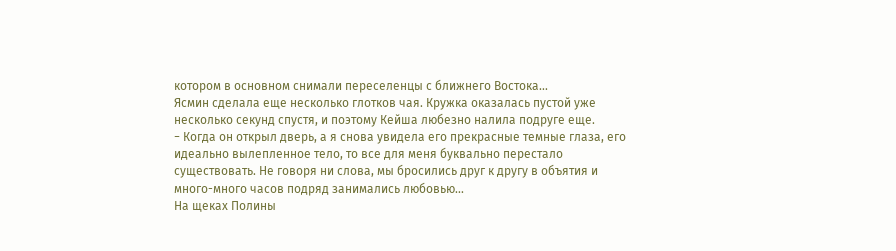котором в основном снимали переселенцы с ближнего Востока...
Ясмин сделала еще несколько глотков чая. Кружка оказалась пустой уже несколько секунд спустя, и поэтому Кейша любезно налила подруге еще.
− Когда он открыл дверь, а я снова увидела его прекрасные темные глаза, его идеально вылепленное тело, то все для меня буквально перестало существовать. Не говоря ни слова, мы бросились друг к другу в объятия и много-много часов подряд занимались любовью...
На щеках Полины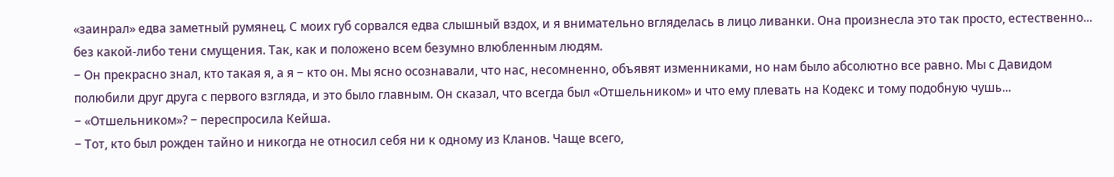«заинрал» едва заметный румянец. С моих губ сорвался едва слышный вздох, и я внимательно вгляделась в лицо ливанки. Она произнесла это так просто, естественно... без какой-либо тени смущения. Так, как и положено всем безумно влюбленным людям.
− Он прекрасно знал, кто такая я, а я − кто он. Мы ясно осознавали, что нас, несомненно, объявят изменниками, но нам было абсолютно все равно. Мы с Давидом полюбили друг друга с первого взгляда, и это было главным. Он сказал, что всегда был «Отшельником» и что ему плевать на Кодекс и тому подобную чушь...
− «Отшельником»? − переспросила Кейша.
− Тот, кто был рожден тайно и никогда не относил себя ни к одному из Кланов. Чаще всего,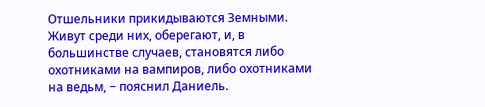Отшельники прикидываются Земными. Живут среди них, оберегают, и, в большинстве случаев, становятся либо охотниками на вампиров, либо охотниками на ведьм, − пояснил Даниель.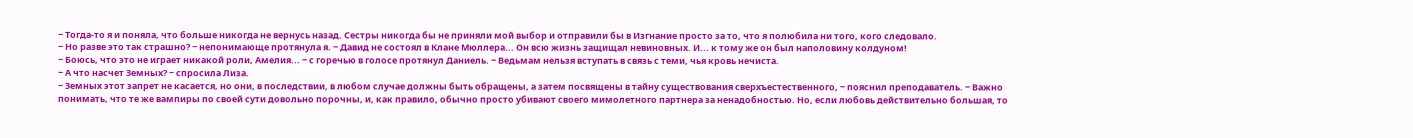− Тогда-то я и поняла, что больше никогда не вернусь назад. Сестры никогда бы не приняли мой выбор и отправили бы в Изгнание просто за то, что я полюбила ни того, кого следовало.
− Но разве это так страшно? − непонимающе протянула я. − Давид не состоял в Клане Мюллера... Он всю жизнь защищал невиновных. И... к тому же он был наполовину колдуном!
− Боюсь, что это не играет никакой роли, Амелия... − с горечью в голосе протянул Даниель. − Ведьмам нельзя вступать в связь с теми, чья кровь нечиста.
− А что насчет Земных? − спросила Лиза.
− Земных этот запрет не касается, но они, в последствии, в любом случае должны быть обращены, а затем посвящены в тайну существования сверхъестественного, − пояснил преподаватель. − Важно понимать, что те же вампиры по своей сути довольно порочны, и, как правило, обычно просто убивают своего мимолетного партнера за ненадобностью. Но, если любовь действительно большая, то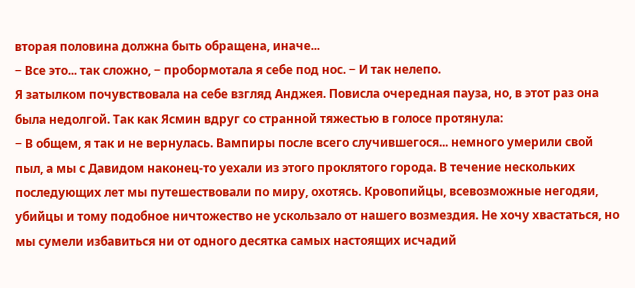вторая половина должна быть обращена, иначе...
− Все это... так сложно, − пробормотала я себе под нос. − И так нелепо.
Я затылком почувствовала на себе взгляд Анджея. Повисла очередная пауза, но, в этот раз она была недолгой. Так как Ясмин вдруг со странной тяжестью в голосе протянула:
− В общем, я так и не вернулась. Вампиры после всего случившегося... немного умерили свой пыл, а мы с Давидом наконец-то уехали из этого проклятого города. В течение нескольких последующих лет мы путешествовали по миру, охотясь. Кровопийцы, всевозможные негодяи, убийцы и тому подобное ничтожество не ускользало от нашего возмездия. Не хочу хвастаться, но мы сумели избавиться ни от одного десятка самых настоящих исчадий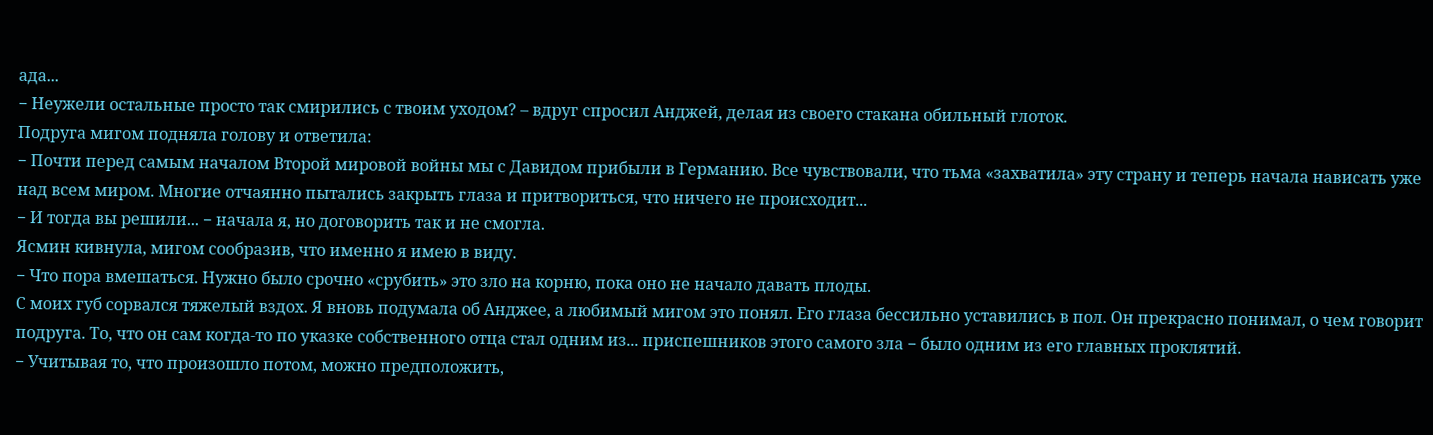ада...
− Неужели остальные просто так смирились с твоим уходом? – вдруг спросил Анджей, делая из своего стакана обильный глоток.
Подруга мигом подняла голову и ответила:
− Почти перед самым началом Второй мировой войны мы с Давидом прибыли в Германию. Все чувствовали, что тьма «захватила» эту страну и теперь начала нависать уже над всем миром. Многие отчаянно пытались закрыть глаза и притвориться, что ничего не происходит...
− И тогда вы решили... − начала я, но договорить так и не смогла.
Ясмин кивнула, мигом сообразив, что именно я имею в виду.
− Что пора вмешаться. Нужно было срочно «срубить» это зло на корню, пока оно не начало давать плоды.
С моих губ сорвался тяжелый вздох. Я вновь подумала об Анджее, а любимый мигом это понял. Его глаза бессильно уставились в пол. Он прекрасно понимал, о чем говорит подруга. То, что он сам когда-то по указке собственного отца стал одним из... приспешников этого самого зла − было одним из его главных проклятий.
− Учитывая то, что произошло потом, можно предположить,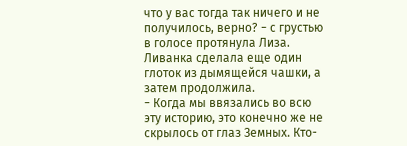что у вас тогда так ничего и не получилось, верно? − с грустью в голосе протянула Лиза.
Ливанка сделала еще один глоток из дымящейся чашки, а затем продолжила.
− Когда мы ввязались во всю эту историю, это конечно же не скрылось от глаз Земных. Кто-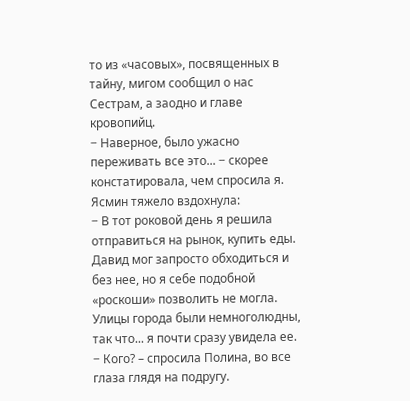то из «часовых», посвященных в тайну, мигом сообщил о нас Сестрам, а заодно и главе кровопийц.
− Наверное, было ужасно переживать все это... − скорее констатировала, чем спросила я.
Ясмин тяжело вздохнула:
− В тот роковой день я решила отправиться на рынок, купить еды. Давид мог запросто обходиться и без нее, но я себе подобной «роскоши» позволить не могла. Улицы города были немноголюдны, так что... я почти сразу увидела ее.
− Кого? – спросила Полина, во все глаза глядя на подругу.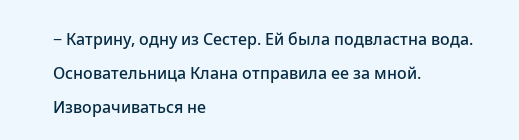− Катрину, одну из Сестер. Ей была подвластна вода. Основательница Клана отправила ее за мной. Изворачиваться не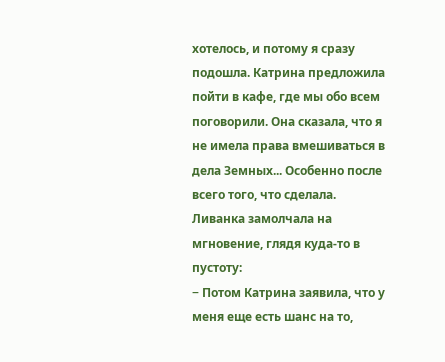хотелось, и потому я сразу подошла. Катрина предложила пойти в кафе, где мы обо всем поговорили. Она сказала, что я не имела права вмешиваться в дела Земных... Особенно после всего того, что сделала.
Ливанка замолчала на мгновение, глядя куда-то в пустоту:
− Потом Катрина заявила, что у меня еще есть шанс на то,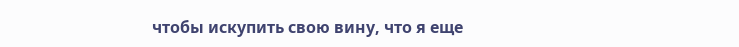чтобы искупить свою вину, что я еще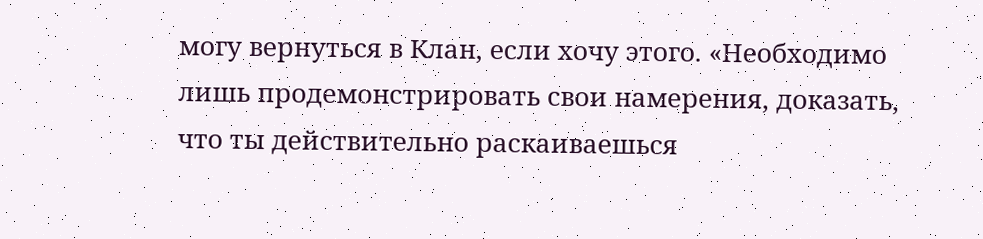могу вернуться в Клан, если хочу этого. «Необходимо лишь продемонстрировать свои намерения, доказать, что ты действительно раскаиваешься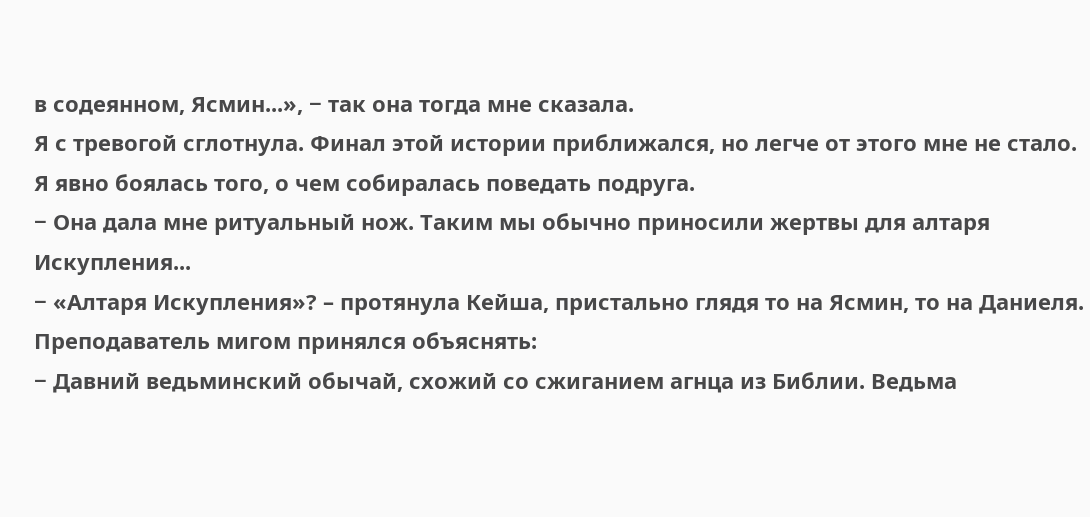в содеянном, Ясмин...», − так она тогда мне сказала.
Я с тревогой сглотнула. Финал этой истории приближался, но легче от этого мне не стало. Я явно боялась того, о чем собиралась поведать подруга.
− Она дала мне ритуальный нож. Таким мы обычно приносили жертвы для алтаря Искупления...
− «Алтаря Искупления»? – протянула Кейша, пристально глядя то на Ясмин, то на Даниеля.
Преподаватель мигом принялся объяснять:
− Давний ведьминский обычай, схожий со сжиганием агнца из Библии. Ведьма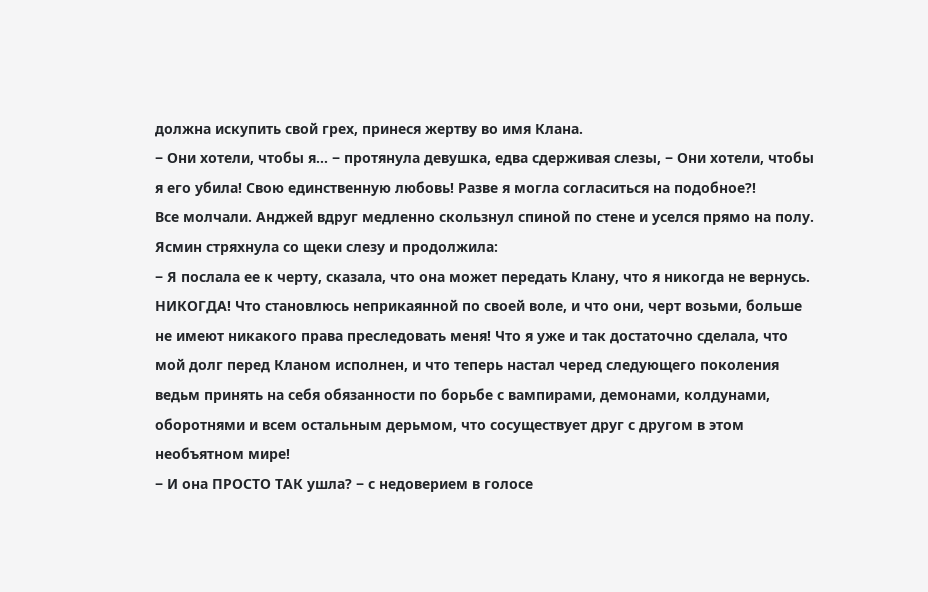должна искупить свой грех, принеся жертву во имя Клана.
− Они хотели, чтобы я... − протянула девушка, едва сдерживая слезы, − Они хотели, чтобы я его убила! Свою единственную любовь! Разве я могла согласиться на подобное?!
Все молчали. Анджей вдруг медленно скользнул спиной по стене и уселся прямо на полу.
Ясмин стряхнула со щеки слезу и продолжила:
− Я послала ее к черту, сказала, что она может передать Клану, что я никогда не вернусь. НИКОГДА! Что становлюсь неприкаянной по своей воле, и что они, черт возьми, больше не имеют никакого права преследовать меня! Что я уже и так достаточно сделала, что мой долг перед Кланом исполнен, и что теперь настал черед следующего поколения ведьм принять на себя обязанности по борьбе с вампирами, демонами, колдунами, оборотнями и всем остальным дерьмом, что сосуществует друг с другом в этом необъятном мире!
− И она ПРОСТО ТАК ушла? − с недоверием в голосе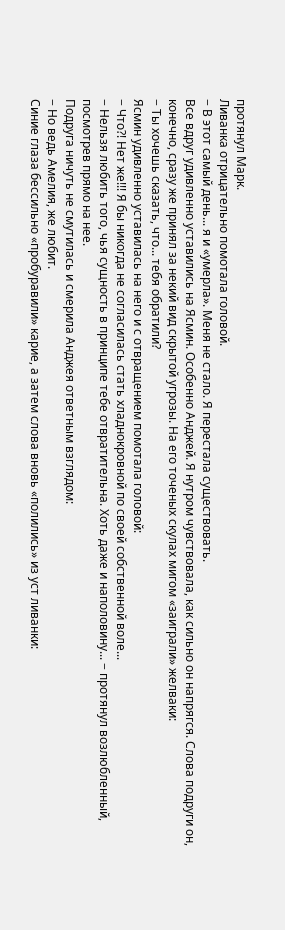протянул Марк.
Ливанка отрицательно помотала головой.
− В этот самый день... я и «умерла». Меня не стало. Я перестала существовать.
Все вдруг удивленно уставились на Ясмин. Особенно Анджей. Я нутром чувствовала, как сильно он напрягся. Слова подруги он, конечно, сразу же принял за некий вид скрытой угрозы. На его точеных скулах мигом «заиграли» желваки:
− Ты хочешь сказать, что... тебя обратили?
Ясмин удивленно уставилась на него и с отвращением помотала головой:
− Что?! Нет же!!! Я бы никогда не согласилась стать хладнокровной по своей собственной воле...
− Нельзя любить того, чья сущность в принципе тебе отвратительна. Хоть даже и наполовину... − протянул возлюбленный, посмотрев прямо на нее.
Подруга ничуть не смутилась и смерила Анджея ответным взглядом:
− Но ведь Амелия, же любит.
Синие глаза бессильно «пробуравили» карие, а затем слова вновь «полились» из уст ливанки: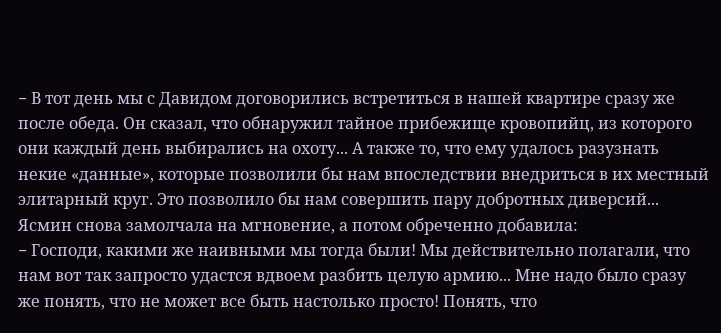− В тот день мы с Давидом договорились встретиться в нашей квартире сразу же после обеда. Он сказал, что обнаружил тайное прибежище кровопийц, из которого они каждый день выбирались на охоту... А также то, что ему удалось разузнать некие «данные», которые позволили бы нам впоследствии внедриться в их местный элитарный круг. Это позволило бы нам совершить пару добротных диверсий...
Ясмин снова замолчала на мгновение, а потом обреченно добавила:
− Господи, какими же наивными мы тогда были! Мы действительно полагали, что нам вот так запросто удастся вдвоем разбить целую армию... Мне надо было сразу же понять, что не может все быть настолько просто! Понять, что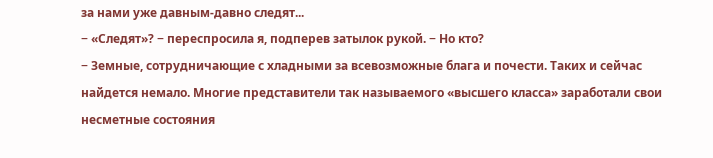за нами уже давным-давно следят...
− «Следят»? − переспросила я, подперев затылок рукой. − Но кто?
− Земные, сотрудничающие с хладными за всевозможные блага и почести. Таких и сейчас найдется немало. Многие представители так называемого «высшего класса» заработали свои несметные состояния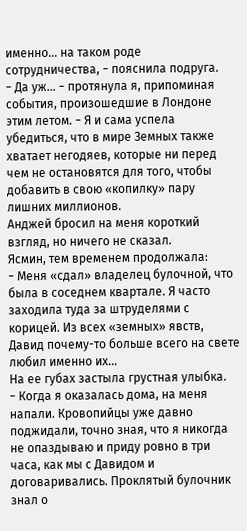именно... на таком роде сотрудничества, − пояснила подруга.
− Да уж... − протянула я, припоминая события, произошедшие в Лондоне этим летом. − Я и сама успела убедиться, что в мире Земных также хватает негодяев, которые ни перед чем не остановятся для того, чтобы добавить в свою «копилку» пару лишних миллионов.
Анджей бросил на меня короткий взгляд, но ничего не сказал.
Ясмин, тем временем продолжала:
− Меня «сдал» владелец булочной, что была в соседнем квартале. Я часто заходила туда за штруделями с корицей. Из всех «земных» явств, Давид почему-то больше всего на свете любил именно их...
На ее губах застыла грустная улыбка.
− Когда я оказалась дома, на меня напали. Кровопийцы уже давно поджидали, точно зная, что я никогда не опаздываю и приду ровно в три часа, как мы с Давидом и договаривались. Проклятый булочник знал о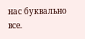нас буквально все.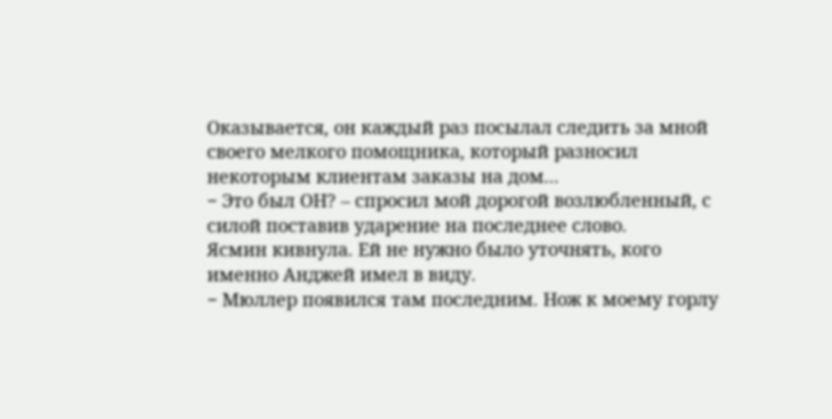Оказывается, он каждый раз посылал следить за мной своего мелкого помощника, который разносил некоторым клиентам заказы на дом...
− Это был ОН? – спросил мой дорогой возлюбленный, с силой поставив ударение на последнее слово.
Ясмин кивнула. Ей не нужно было уточнять, кого именно Анджей имел в виду.
− Мюллер появился там последним. Нож к моему горлу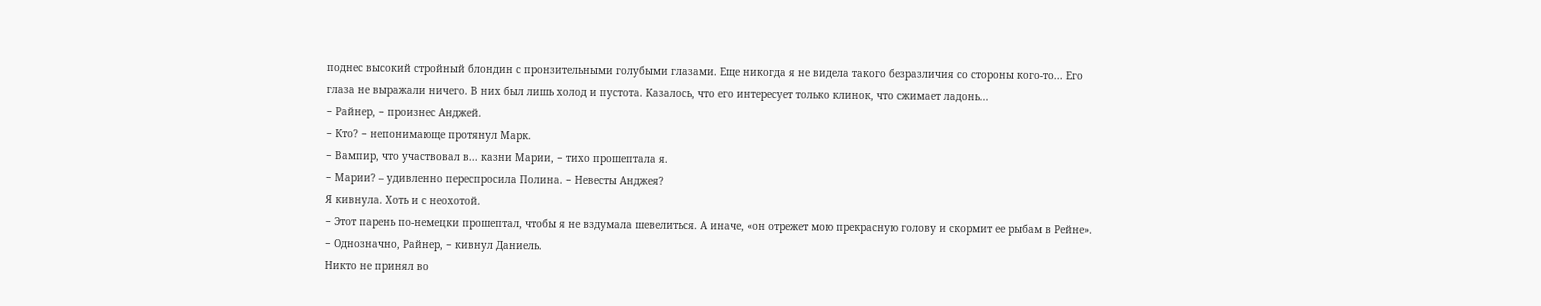поднес высокий стройный блондин с пронзительными голубыми глазами. Еще никогда я не видела такого безразличия со стороны кого-то... Его глаза не выражали ничего. В них был лишь холод и пустота. Казалось, что его интересует только клинок, что сжимает ладонь...
− Райнер, − произнес Анджей.
− Кто? − непонимающе протянул Марк.
− Вампир, что участвовал в... казни Марии, − тихо прошептала я.
− Марии? – удивленно переспросила Полина. − Невесты Анджея?
Я кивнула. Хоть и с неохотой.
− Этот парень по-немецки прошептал, чтобы я не вздумала шевелиться. А иначе, «он отрежет мою прекрасную голову и скормит ее рыбам в Рейне».
− Однозначно, Райнер, − кивнул Даниель.
Никто не принял во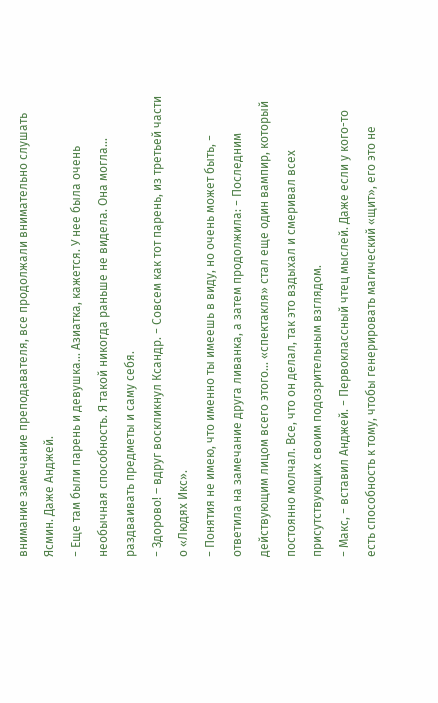внимание замечание преподавателя, все продолжали внимательно слушать Ясмин. Даже Анджей.
− Еще там были парень и девушка... Азиатка, кажется. У нее была очень необычная способность. Я такой никогда раньше не видела. Она могла... раздваивать предметы и саму себя.
− Здорово! – вдруг воскликнул Ксандр. − Совсем как тот парень, из третьей части о «Людях Икс».
− Понятия не имею, что именно ты имеешь в виду, но очень может быть, − ответила на замечание друга ливанка, а затем продолжила: − Последним действующим лицом всего этого... «спектакля» стал еще один вампир, который постоянно молчал. Все, что он делал, так это вздыхал и смеривал всех присутствующих своим подозрительным взглядом.
− Макс, − вставил Анджей. − Первоклассный чтец мыслей. Даже если у кого-то есть способность к тому, чтобы генерировать магический «щит», его это не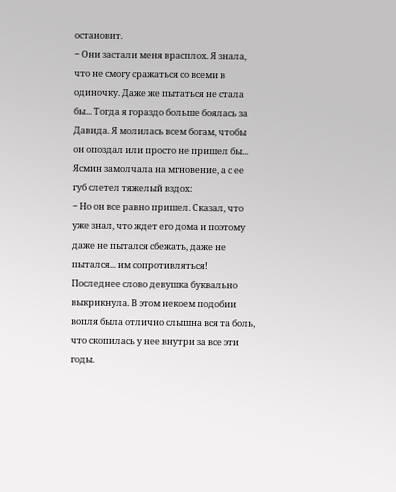остановит.
− Они застали меня врасплох. Я знала, что не смогу сражаться со всеми в одиночку. Даже же пытаться не стала бы... Тогда я гораздо больше боялась за Давида. Я молилась всем богам, чтобы он опоздал или просто не пришел бы...
Ясмин замолчала на мгновение, а с ее губ слетел тяжелый вздох:
− Но он все равно пришел. Сказал, что уже знал, что ждет его дома и поэтому даже не пытался сбежать, даже не пытался... им сопротивляться!
Последнее слово девушка буквально выкрикнула. В этом некоем подобии вопля была отлично слышна вся та боль, что скопилась у нее внутри за все эти годы.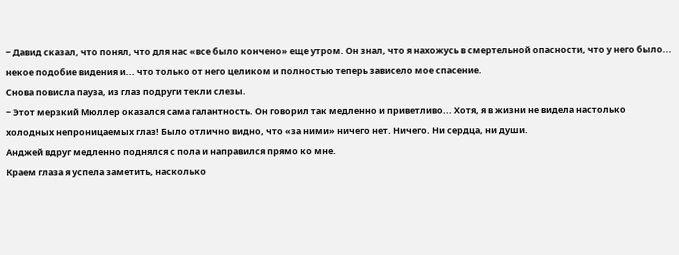− Давид сказал, что понял, что для нас «все было кончено» еще утром. Он знал, что я нахожусь в смертельной опасности, что у него было... некое подобие видения и... что только от него целиком и полностью теперь зависело мое спасение.
Снова повисла пауза, из глаз подруги текли слезы.
− Этот мерзкий Мюллер оказался сама галантность. Он говорил так медленно и приветливо... Хотя, я в жизни не видела настолько холодных непроницаемых глаз! Было отлично видно, что «за ними» ничего нет. Ничего. Ни сердца, ни души.
Анджей вдруг медленно поднялся с пола и направился прямо ко мне.
Краем глаза я успела заметить, насколько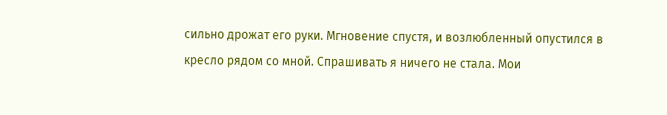сильно дрожат его руки. Мгновение спустя, и возлюбленный опустился в кресло рядом со мной. Спрашивать я ничего не стала. Мои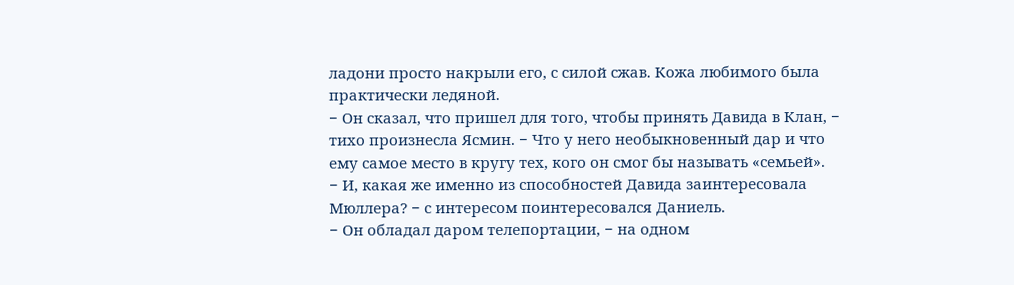ладони просто накрыли его, с силой сжав. Кожа любимого была практически ледяной.
− Он сказал, что пришел для того, чтобы принять Давида в Клан, − тихо произнесла Ясмин. − Что у него необыкновенный дар и что ему самое место в кругу тех, кого он смог бы называть «семьей».
− И, какая же именно из способностей Давида заинтересовала Мюллера? − с интересом поинтересовался Даниель.
− Он обладал даром телепортации, − на одном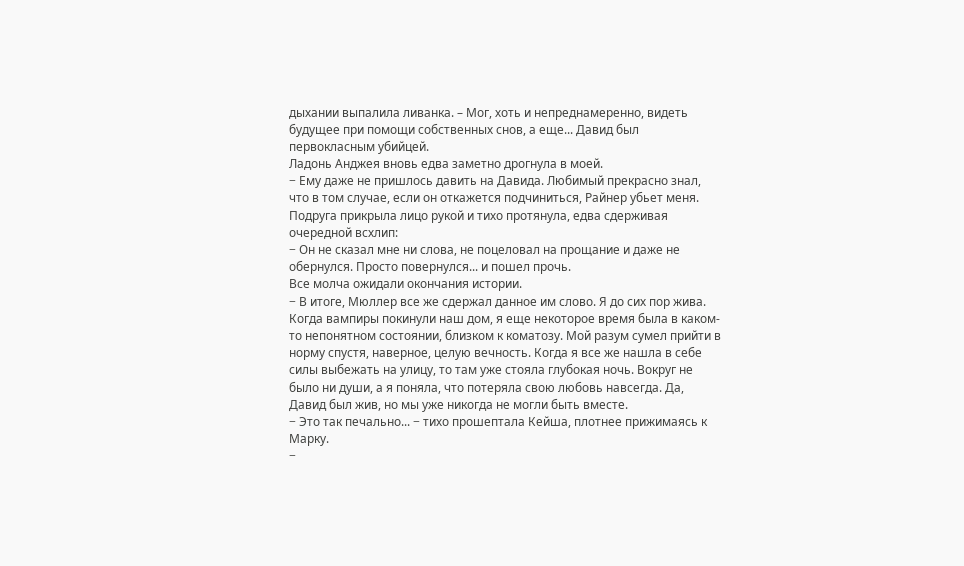дыхании выпалила ливанка. – Мог, хоть и непреднамеренно, видеть будущее при помощи собственных снов, а еще... Давид был первокласным убийцей.
Ладонь Анджея вновь едва заметно дрогнула в моей.
− Ему даже не пришлось давить на Давида. Любимый прекрасно знал, что в том случае, если он откажется подчиниться, Райнер убьет меня.
Подруга прикрыла лицо рукой и тихо протянула, едва сдерживая очередной всхлип:
− Он не сказал мне ни слова, не поцеловал на прощание и даже не обернулся. Просто повернулся... и пошел прочь.
Все молча ожидали окончания истории.
− В итоге, Мюллер все же сдержал данное им слово. Я до сих пор жива. Когда вампиры покинули наш дом, я еще некоторое время была в каком-то непонятном состоянии, близком к коматозу. Мой разум сумел прийти в норму спустя, наверное, целую вечность. Когда я все же нашла в себе силы выбежать на улицу, то там уже стояла глубокая ночь. Вокруг не было ни души, а я поняла, что потеряла свою любовь навсегда. Да, Давид был жив, но мы уже никогда не могли быть вместе.
− Это так печально... − тихо прошептала Кейша, плотнее прижимаясь к Марку.
−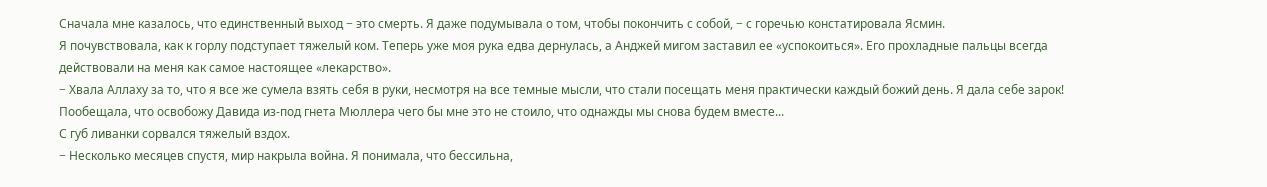Сначала мне казалось, что единственный выход − это смерть. Я даже подумывала о том, чтобы покончить с собой, − с горечью констатировала Ясмин.
Я почувствовала, как к горлу подступает тяжелый ком. Теперь уже моя рука едва дернулась, а Анджей мигом заставил ее «успокоиться». Его прохладные пальцы всегда действовали на меня как самое настоящее «лекарство».
− Хвала Аллаху за то, что я все же сумела взять себя в руки, несмотря на все темные мысли, что стали посещать меня практически каждый божий день. Я дала себе зарок! Пообещала, что освобожу Давида из-под гнета Мюллера чего бы мне это не стоило, что однажды мы снова будем вместе...
С губ ливанки сорвался тяжелый вздох.
− Несколько месяцев спустя, мир накрыла война. Я понимала, что бессильна,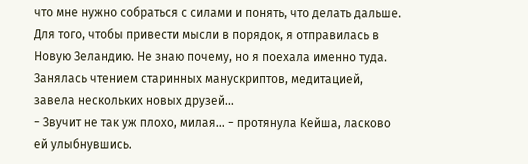что мне нужно собраться с силами и понять, что делать дальше. Для того, чтобы привести мысли в порядок, я отправилась в Новую Зеландию. Не знаю почему, но я поехала именно туда. Занялась чтением старинных манускриптов, медитацией, завела нескольких новых друзей...
− Звучит не так уж плохо, милая... − протянула Кейша, ласково ей улыбнувшись.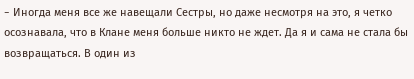− Иногда меня все же навещали Сестры, но даже несмотря на это, я четко осознавала, что в Клане меня больше никто не ждет. Да я и сама не стала бы возвращаться. В один из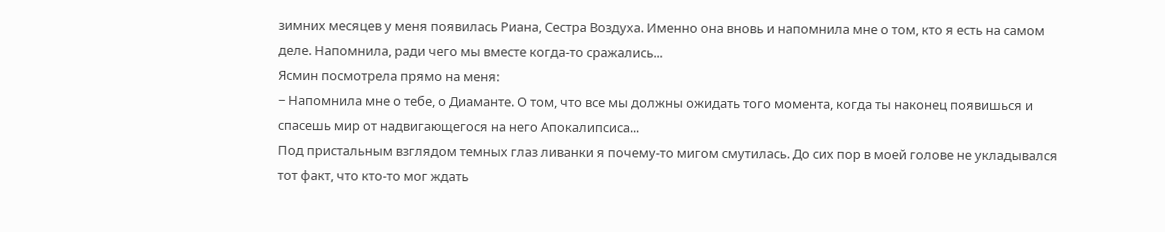зимних месяцев у меня появилась Риана, Сестра Воздуха. Именно она вновь и напомнила мне о том, кто я есть на самом деле. Напомнила, ради чего мы вместе когда-то сражались...
Ясмин посмотрела прямо на меня:
− Напомнила мне о тебе, о Диаманте. О том, что все мы должны ожидать того момента, когда ты наконец появишься и спасешь мир от надвигающегося на него Апокалипсиса...
Под пристальным взглядом темных глаз ливанки я почему-то мигом смутилась. До сих пор в моей голове не укладывался тот факт, что кто-то мог ждать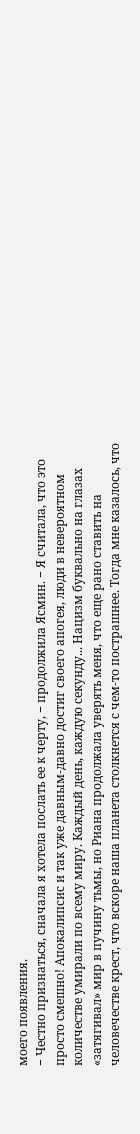моего появления.
− Честно признаться, сначала я хотела послать ее к черту, − продолжила Ясмин. − Я считала, что это просто смешно! Апокалипсис и так уже давным-давно достиг своего апогея, люди в невероятном количестве умирали по всему миру. Каждый день, каждую секунду... Нацизм буквально на глазах «затягивал» мир в пучину тьмы, но Риана продолжала уверять меня, что еще рано ставить на человечестве крест, что вскоре наша планета столкнется с чем-то пострашнее. Тогда мне казалось, что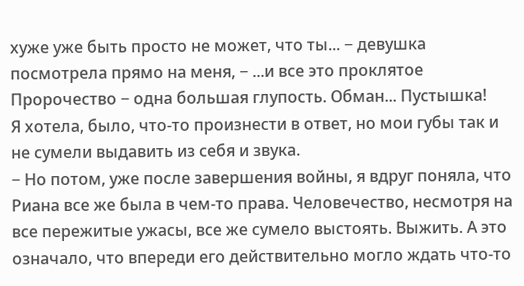хуже уже быть просто не может, что ты... − девушка посмотрела прямо на меня, − ...и все это проклятое Пророчество − одна большая глупость. Обман... Пустышка!
Я хотела, было, что-то произнести в ответ, но мои губы так и не сумели выдавить из себя и звука.
− Но потом, уже после завершения войны, я вдруг поняла, что Риана все же была в чем-то права. Человечество, несмотря на все пережитые ужасы, все же сумело выстоять. Выжить. А это означало, что впереди его действительно могло ждать что-то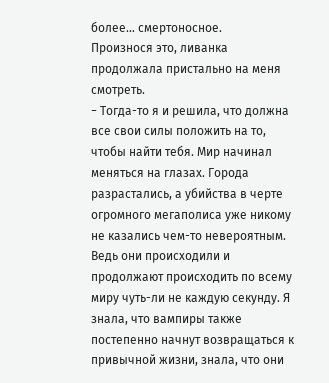более... смертоносное.
Произнося это, ливанка продолжала пристально на меня смотреть.
− Тогда-то я и решила, что должна все свои силы положить на то, чтобы найти тебя. Мир начинал меняться на глазах. Города разрастались, а убийства в черте огромного мегаполиса уже никому не казались чем-то невероятным. Ведь они происходили и продолжают происходить по всему миру чуть-ли не каждую секунду. Я знала, что вампиры также постепенно начнут возвращаться к привычной жизни, знала, что они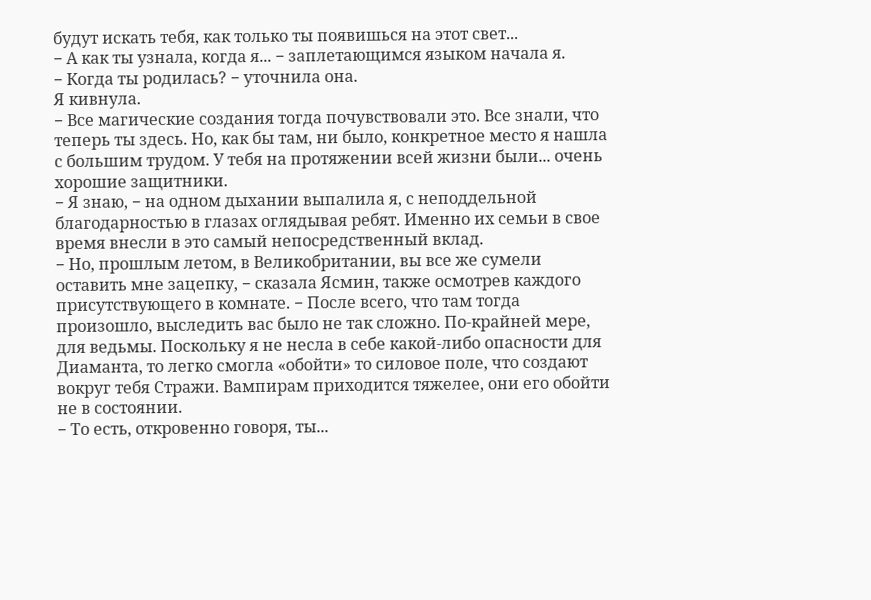будут искать тебя, как только ты появишься на этот свет...
− А как ты узнала, когда я... − заплетающимся языком начала я.
− Когда ты родилась? − уточнила она.
Я кивнула.
− Все магические создания тогда почувствовали это. Все знали, что теперь ты здесь. Но, как бы там, ни было, конкретное место я нашла с большим трудом. У тебя на протяжении всей жизни были... очень хорошие защитники.
− Я знаю, − на одном дыхании выпалила я, с неподдельной благодарностью в глазах оглядывая ребят. Именно их семьи в свое время внесли в это самый непосредственный вклад.
− Но, прошлым летом, в Великобритании, вы все же сумели оставить мне зацепку, − сказала Ясмин, также осмотрев каждого присутствующего в комнате. − После всего, что там тогда произошло, выследить вас было не так сложно. По-крайней мере, для ведьмы. Поскольку я не несла в себе какой-либо опасности для Диаманта, то легко смогла «обойти» то силовое поле, что создают вокруг тебя Стражи. Вампирам приходится тяжелее, они его обойти не в состоянии.
− То есть, откровенно говоря, ты...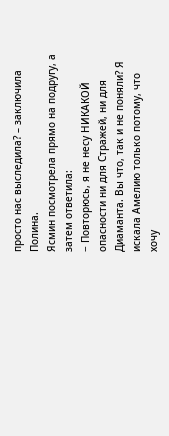просто нас выследила? – заключила Полина.
Ясмин посмотрела прямо на подругу, а затем ответила:
− Повторюсь, я не несу НИКАКОЙ опасности ни для Стражей, ни для Диаманта. Вы что, так и не поняли? Я искала Амелию только потому, что хочу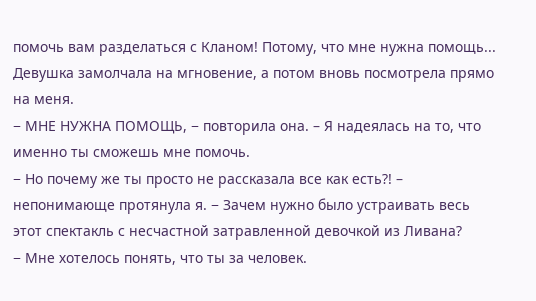помочь вам разделаться с Кланом! Потому, что мне нужна помощь...
Девушка замолчала на мгновение, а потом вновь посмотрела прямо на меня.
− МНЕ НУЖНА ПОМОЩЬ, − повторила она. – Я надеялась на то, что именно ты сможешь мне помочь.
− Но почему же ты просто не рассказала все как есть?! – непонимающе протянула я. − Зачем нужно было устраивать весь этот спектакль с несчастной затравленной девочкой из Ливана?
− Мне хотелось понять, что ты за человек.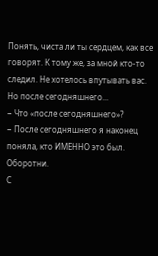Понять, чиста ли ты сердцем, как все говорят. К тому же, за мной кто-то следил. Не хотелось впутывать вас. Но после сегодняшнего...
− Что «после сегодняшнего»?
− После сегодняшнего я наконец поняла, кто ИМЕННО это был. Оборотни.
С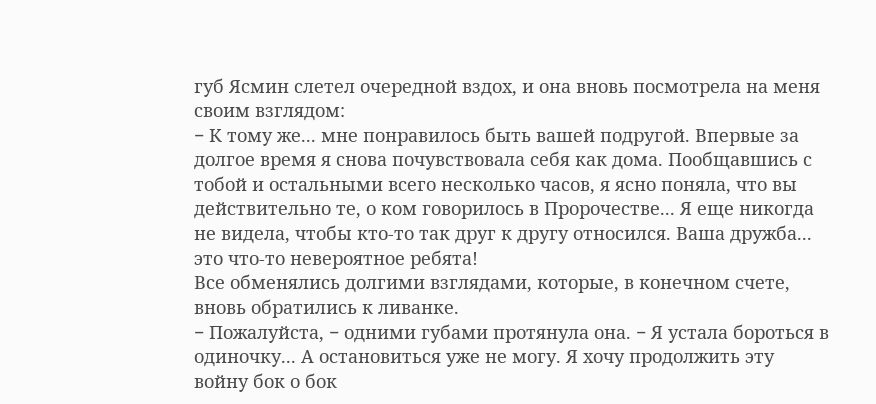губ Ясмин слетел очередной вздох, и она вновь посмотрела на меня своим взглядом:
− К тому же... мне понравилось быть вашей подругой. Впервые за долгое время я снова почувствовала себя как дома. Пообщавшись с тобой и остальными всего несколько часов, я ясно поняла, что вы действительно те, о ком говорилось в Пророчестве... Я еще никогда не видела, чтобы кто-то так друг к другу относился. Ваша дружба... это что-то невероятное ребята!
Все обменялись долгими взглядами, которые, в конечном счете, вновь обратились к ливанке.
− Пожалуйста, − одними губами протянула она. − Я устала бороться в одиночку... А остановиться уже не могу. Я хочу продолжить эту войну бок о бок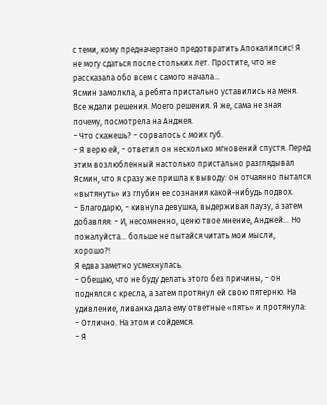с теми, кому предначертано предотвратить Апокалипсис! Я не могу сдаться после стольких лет. Простите, что не рассказала обо всем с самого начала...
Ясмин замолкла, а ребята пристально уставились на меня. Все ждали решения. Моего решения. Я же, сама не зная почему, посмотрела на Анджея.
− Что скажешь? − сорвалось с моих губ.
− Я верю ей, − ответил он несколько мгновений спустя. Перед этим возлюбленный настолько пристально разглядывал Ясмин, что я сразу же пришла к выводу: он отчаянно пытался «вытянуть» из глубин ее сознания какой-нибудь подвох.
− Благодарю, − кивнула девушка, выдерживая паузу, а затем добавляя: − И, несомненно, ценю твое мнение, Анджей... Но пожалуйста... больше не пытайся читать мои мысли, хорошо?!
Я едва заметно усмехнулась.
− Обещаю, что не буду делать этого без причины, − он поднялся с кресла, а затем протянул ей свою пятерню. На удивление, ливанка дала ему ответные «пять» и протянула:
− Отлично. На этом и сойдемся.
− Я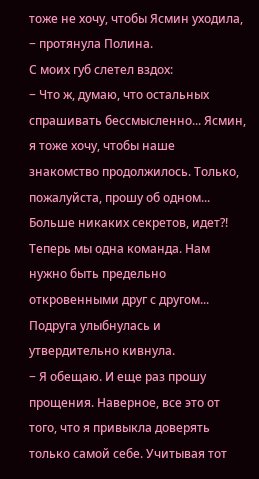тоже не хочу, чтобы Ясмин уходила, − протянула Полина.
С моих губ слетел вздох:
− Что ж, думаю, что остальных спрашивать бессмысленно... Ясмин, я тоже хочу, чтобы наше знакомство продолжилось. Только, пожалуйста, прошу об одном... Больше никаких секретов, идет?! Теперь мы одна команда. Нам нужно быть предельно откровенными друг с другом...
Подруга улыбнулась и утвердительно кивнула.
− Я обещаю. И еще раз прошу прощения. Наверное, все это от того, что я привыкла доверять только самой себе. Учитывая тот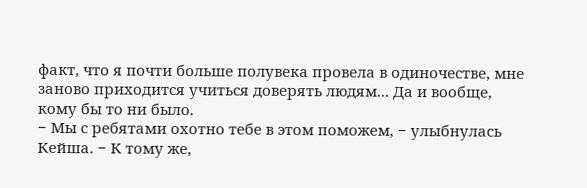факт, что я почти больше полувека провела в одиночестве, мне заново приходится учиться доверять людям... Да и вообще, кому бы то ни было.
− Мы с ребятами охотно тебе в этом поможем, − улыбнулась Кейша. − К тому же,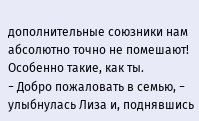дополнительные союзники нам абсолютно точно не помешают! Особенно такие, как ты.
− Добро пожаловать в семью, − улыбнулась Лиза и, поднявшись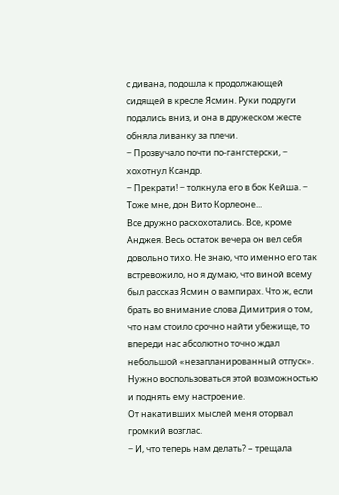с дивана, подошла к продолжающей сидящей в кресле Ясмин. Руки подруги подались вниз, и она в дружеском жесте обняла ливанку за плечи.
− Прозвучало почти по-гангстерски, − хохотнул Ксандр.
− Прекрати! − толкнула его в бок Кейша. − Тоже мне, дон Вито Корлеоне...
Все дружно расхохотались. Все, кроме Анджея. Весь остаток вечера он вел себя довольно тихо. Не знаю, что именно его так встревожило, но я думаю, что виной всему был рассказ Ясмин о вампирах. Что ж, если брать во внимание слова Димитрия о том, что нам стоило срочно найти убежище, то впереди нас абсолютно точно ждал небольшой «незапланированный отпуск». Нужно воспользоваться этой возможностью и поднять ему настроение.
От накативших мыслей меня оторвал громкий возглас.
− И, что теперь нам делать? – трещала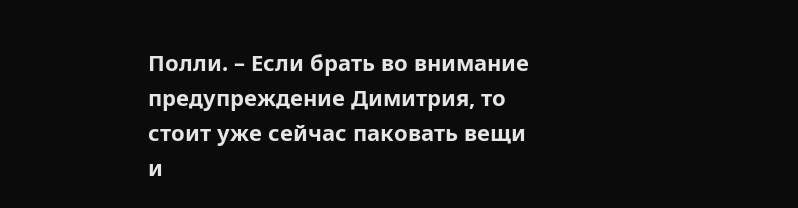Полли. – Если брать во внимание предупреждение Димитрия, то стоит уже сейчас паковать вещи и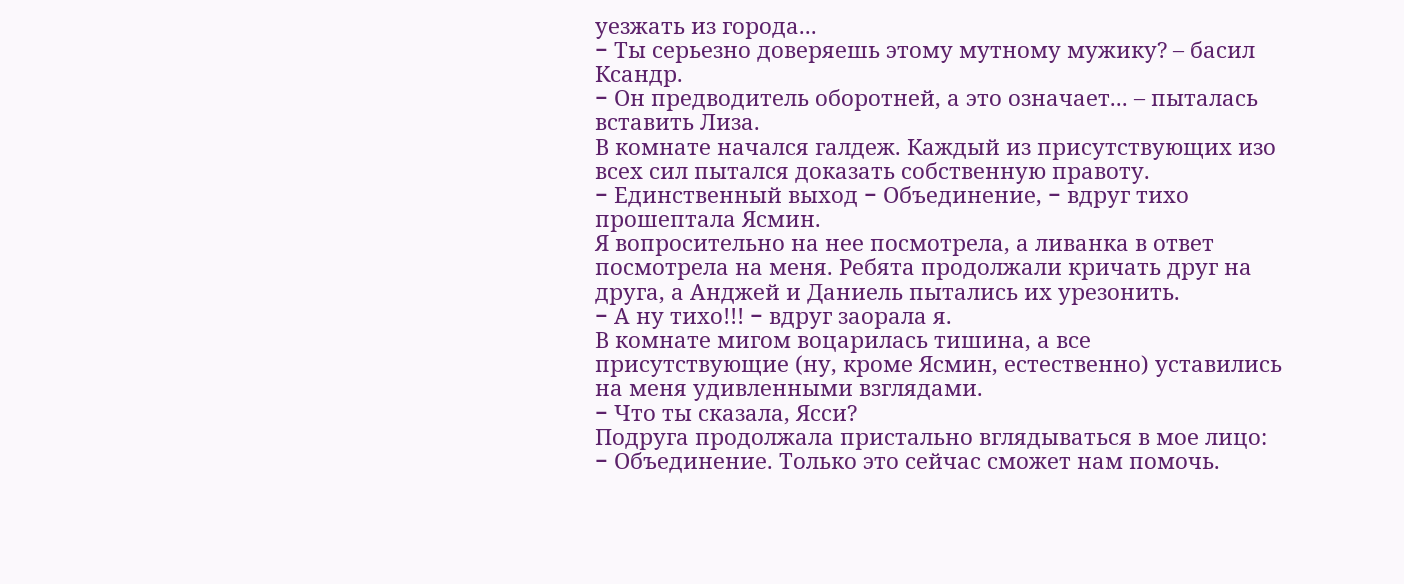уезжать из города...
− Ты серьезно доверяешь этому мутному мужику? – басил Ксандр.
− Он предводитель оборотней, а это означает... – пыталась вставить Лиза.
В комнате начался галдеж. Каждый из присутствующих изо всех сил пытался доказать собственную правоту.
− Единственный выход − Объединение, − вдруг тихо прошептала Ясмин.
Я вопросительно на нее посмотрела, а ливанка в ответ посмотрела на меня. Ребята продолжали кричать друг на друга, а Анджей и Даниель пытались их урезонить.
− А ну тихо!!! − вдруг заорала я.
В комнате мигом воцарилась тишина, а все присутствующие (ну, кроме Ясмин, естественно) уставились на меня удивленными взглядами.
− Что ты сказала, Ясси?
Подруга продолжала пристально вглядываться в мое лицо:
− Объединение. Только это сейчас сможет нам помочь.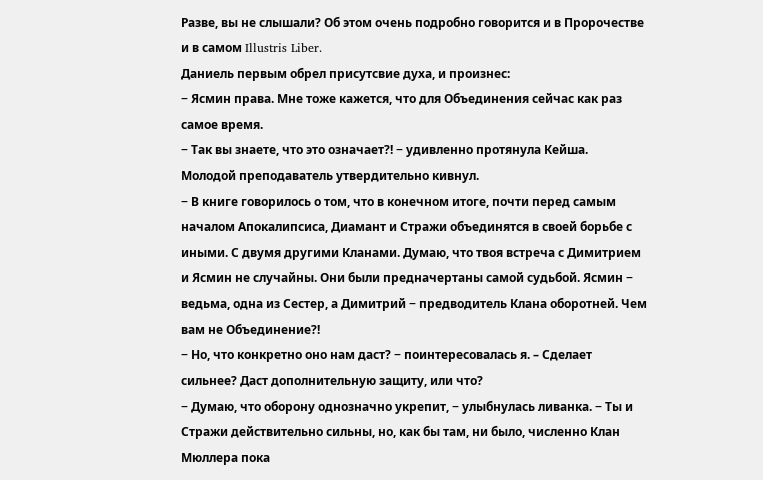Разве, вы не слышали? Об этом очень подробно говорится и в Пророчестве и в самом Illustris Liber.
Даниель первым обрел присутсвие духа, и произнес:
− Ясмин права. Мне тоже кажется, что для Объединения сейчас как раз самое время.
− Так вы знаете, что это означает?! − удивленно протянула Кейша.
Молодой преподаватель утвердительно кивнул.
− В книге говорилось о том, что в конечном итоге, почти перед самым началом Апокалипсиса, Диамант и Стражи объединятся в своей борьбе с иными. С двумя другими Кланами. Думаю, что твоя встреча с Димитрием и Ясмин не случайны. Они были предначертаны самой судьбой. Ясмин − ведьма, одна из Сестер, а Димитрий − предводитель Клана оборотней. Чем вам не Объединение?!
− Но, что конкретно оно нам даст? − поинтересовалась я. – Сделает сильнее? Даст дополнительную защиту, или что?
− Думаю, что оборону однозначно укрепит, − улыбнулась ливанка. − Ты и Стражи действительно сильны, но, как бы там, ни было, численно Клан Мюллера пока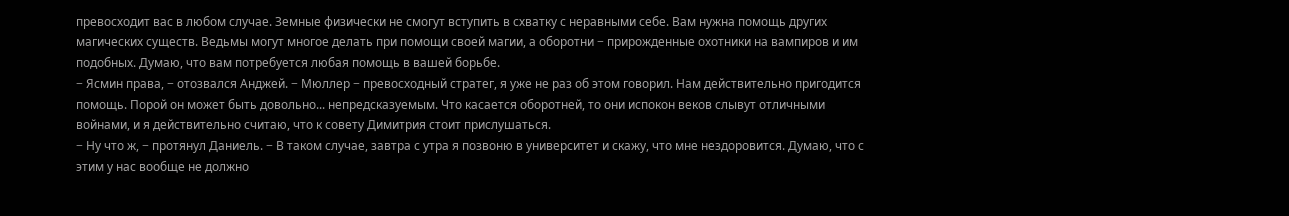превосходит вас в любом случае. Земные физически не смогут вступить в схватку с неравными себе. Вам нужна помощь других магических существ. Ведьмы могут многое делать при помощи своей магии, а оборотни − прирожденные охотники на вампиров и им подобных. Думаю, что вам потребуется любая помощь в вашей борьбе.
− Ясмин права, − отозвался Анджей. − Мюллер − превосходный стратег, я уже не раз об этом говорил. Нам действительно пригодится помощь. Порой он может быть довольно... непредсказуемым. Что касается оборотней, то они испокон веков слывут отличными войнами, и я действительно считаю, что к совету Димитрия стоит прислушаться.
− Ну что ж, − протянул Даниель. − В таком случае, завтра с утра я позвоню в университет и скажу, что мне нездоровится. Думаю, что с этим у нас вообще не должно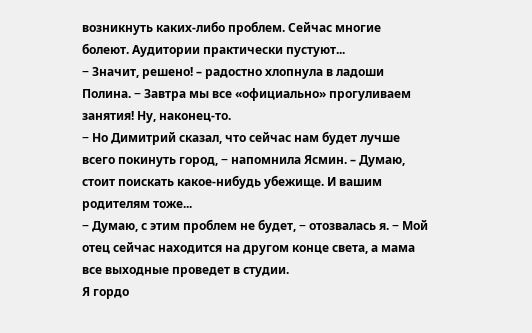возникнуть каких-либо проблем. Сейчас многие болеют. Аудитории практически пустуют...
− Значит, решено! – радостно хлопнула в ладоши Полина. − Завтра мы все «официально» прогуливаем занятия! Ну, наконец-то.
− Но Димитрий сказал, что сейчас нам будет лучше всего покинуть город, − напомнила Ясмин. – Думаю, стоит поискать какое-нибудь убежище. И вашим родителям тоже...
− Думаю, с этим проблем не будет, − отозвалась я. − Мой отец сейчас находится на другом конце света, а мама все выходные проведет в студии.
Я гордо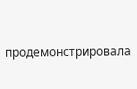продемонстрировала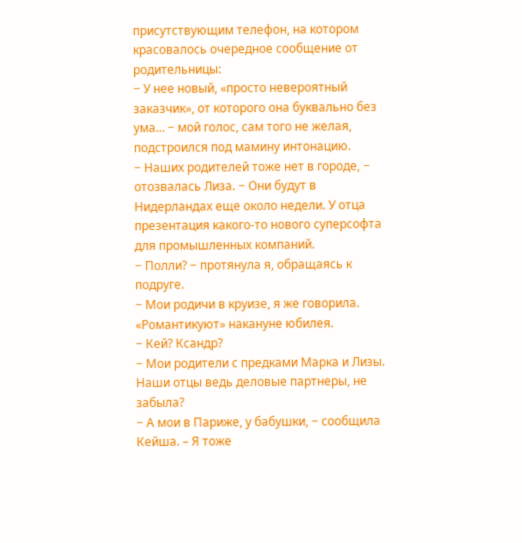присутствующим телефон, на котором красовалось очередное сообщение от родительницы:
− У нее новый, «просто невероятный заказчик», от которого она буквально без ума... − мой голос, сам того не желая, подстроился под мамину интонацию.
− Наших родителей тоже нет в городе, − отозвалась Лиза. − Они будут в Нидерландах еще около недели. У отца презентация какого-то нового суперсофта для промышленных компаний.
− Полли? − протянула я, обращаясь к подруге.
− Мои родичи в круизе, я же говорила. «Романтикуют» накануне юбилея.
− Кей? Ксандр?
− Мои родители с предками Марка и Лизы. Наши отцы ведь деловые партнеры, не забыла?
− А мои в Париже, у бабушки, − сообщила Кейша. – Я тоже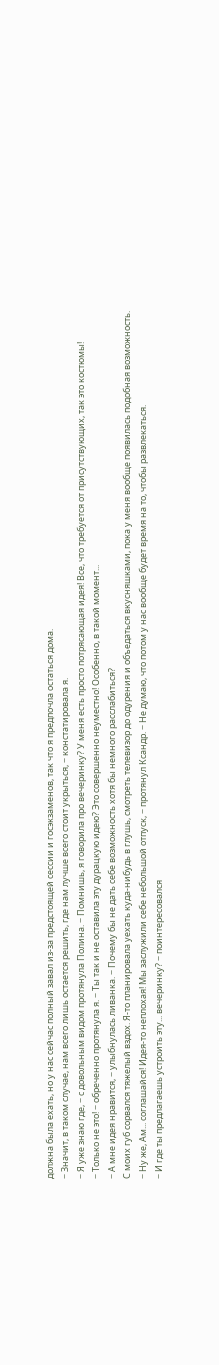должна была ехать, но у нас сейчас полный завал из-за предстоящей сессии и госэкзаменов, так что я предпочла остаться дома.
− Значит, в таком случае, нам всего лишь остается решить, где нам лучше всего стоит укрыться, − констатировала я.
− Я уже знаю где, − с довольным видом протянула Полина. − Помнишь, я говорила про вечеринку? У меня есть просто потрясающая идея! Все, что требуется от присутствующих, так это костюмы!
− Только не это! − обреченно протянула я. − Ты так и не оставила эту дурацкую идею? Это совершенно неуместно! Особенно, в такой момент...
− А мне идея нравится, − улыбнулась ливанка. − Почему бы не дать себе возможность хотя бы немного расслабиться?
С моих губ сорвался тяжелый вздох. Я-то планировала уехать куда-нибудь в глушь, смотреть телевизор до одурения и объедаться вкусняшками, пока у меня вообще появилась подобная возможность.
− Ну же, Ам... соглашайся! Идея-то неплохая! Мы заслужили себе небольшой отпуск, − протянул Ксандр. − Не думаю, что потом у нас вообще будет время на то, чтобы развлекаться.
− И где ты предлагаешь устроить эту... вечеринку? − поинтересовался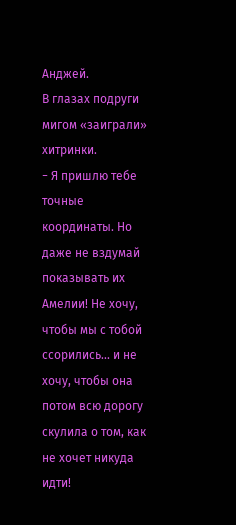Анджей.
В глазах подруги мигом «заиграли» хитринки.
− Я пришлю тебе точные координаты. Но даже не вздумай показывать их Амелии! Не хочу, чтобы мы с тобой ссорились... и не хочу, чтобы она потом всю дорогу скулила о том, как не хочет никуда идти!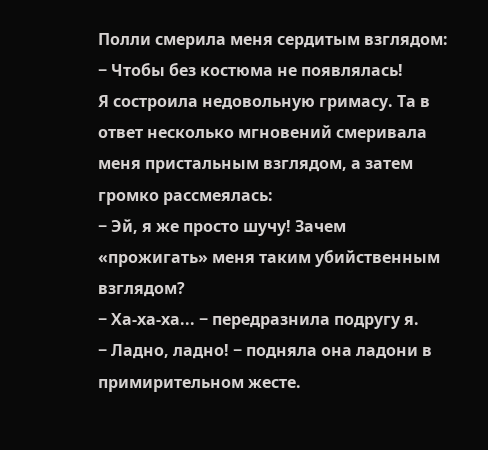Полли смерила меня сердитым взглядом:
− Чтобы без костюма не появлялась!
Я состроила недовольную гримасу. Та в ответ несколько мгновений смеривала меня пристальным взглядом, а затем громко рассмеялась:
− Эй, я же просто шучу! Зачем «прожигать» меня таким убийственным взглядом?
− Ха-ха-ха... − передразнила подругу я.
− Ладно, ладно! − подняла она ладони в примирительном жесте.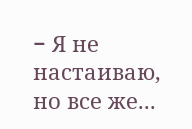− Я не настаиваю, но все же...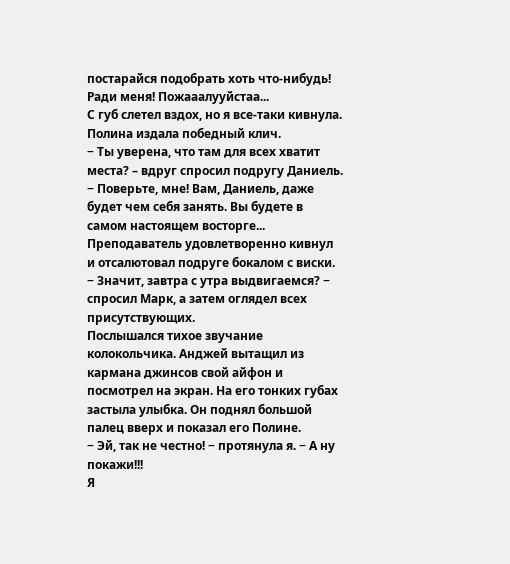постарайся подобрать хоть что-нибудь! Ради меня! Пожааалууйстаа...
С губ слетел вздох, но я все-таки кивнула. Полина издала победный клич.
− Ты уверена, что там для всех хватит места? – вдруг спросил подругу Даниель.
− Поверьте, мне! Вам, Даниель, даже будет чем себя занять. Вы будете в самом настоящем восторге...
Преподаватель удовлетворенно кивнул и отсалютовал подруге бокалом с виски.
− Значит, завтра с утра выдвигаемся? − спросил Марк, а затем оглядел всех присутствующих.
Послышался тихое звучание колокольчика. Анджей вытащил из кармана джинсов свой айфон и посмотрел на экран. На его тонких губах застыла улыбка. Он поднял большой палец вверх и показал его Полине.
− Эй, так не честно! − протянула я. − А ну покажи!!!
Я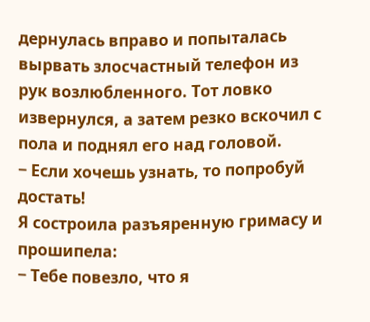дернулась вправо и попыталась вырвать злосчастный телефон из рук возлюбленного. Тот ловко извернулся, а затем резко вскочил с пола и поднял его над головой.
− Если хочешь узнать, то попробуй достать!
Я состроила разъяренную гримасу и прошипела:
− Тебе повезло, что я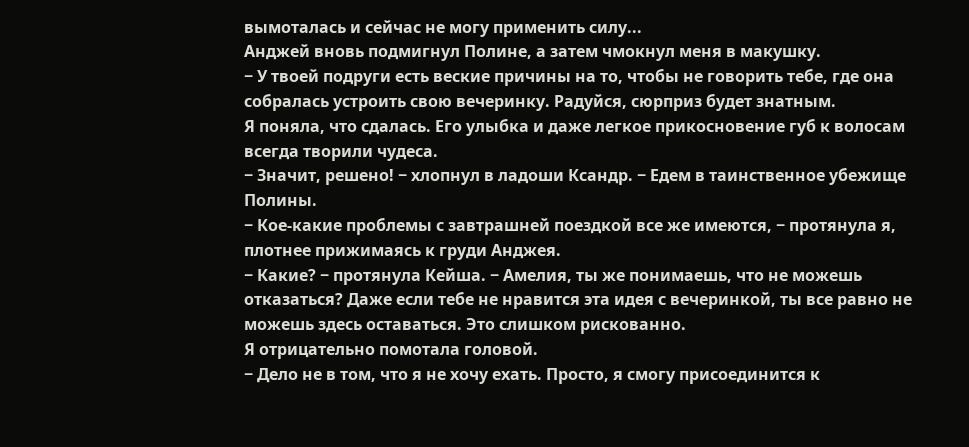вымоталась и сейчас не могу применить силу...
Анджей вновь подмигнул Полине, а затем чмокнул меня в макушку.
− У твоей подруги есть веские причины на то, чтобы не говорить тебе, где она собралась устроить свою вечеринку. Радуйся, сюрприз будет знатным.
Я поняла, что сдалась. Его улыбка и даже легкое прикосновение губ к волосам всегда творили чудеса.
− Значит, решено! − хлопнул в ладоши Ксандр. − Едем в таинственное убежище Полины.
− Кое-какие проблемы с завтрашней поездкой все же имеются, − протянула я, плотнее прижимаясь к груди Анджея.
− Какие? − протянула Кейша. − Амелия, ты же понимаешь, что не можешь отказаться? Даже если тебе не нравится эта идея с вечеринкой, ты все равно не можешь здесь оставаться. Это слишком рискованно.
Я отрицательно помотала головой.
− Дело не в том, что я не хочу ехать. Просто, я смогу присоединится к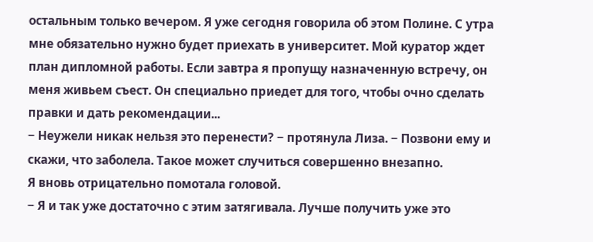остальным только вечером. Я уже сегодня говорила об этом Полине. С утра мне обязательно нужно будет приехать в университет. Мой куратор ждет план дипломной работы. Если завтра я пропущу назначенную встречу, он меня живьем съест. Он специально приедет для того, чтобы очно сделать правки и дать рекомендации...
− Неужели никак нельзя это перенести? − протянула Лиза. − Позвони ему и скажи, что заболела. Такое может случиться совершенно внезапно.
Я вновь отрицательно помотала головой.
− Я и так уже достаточно с этим затягивала. Лучше получить уже это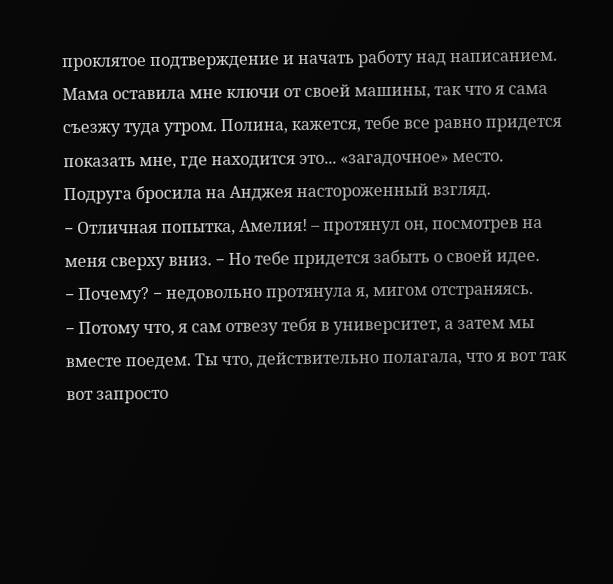проклятое подтверждение и начать работу над написанием. Мама оставила мне ключи от своей машины, так что я сама съезжу туда утром. Полина, кажется, тебе все равно придется показать мне, где находится это... «загадочное» место.
Подруга бросила на Анджея настороженный взгляд.
− Отличная попытка, Амелия! – протянул он, посмотрев на меня сверху вниз. − Но тебе придется забыть о своей идее.
− Почему? − недовольно протянула я, мигом отстраняясь.
− Потому что, я сам отвезу тебя в университет, а затем мы вместе поедем. Ты что, действительно полагала, что я вот так вот запросто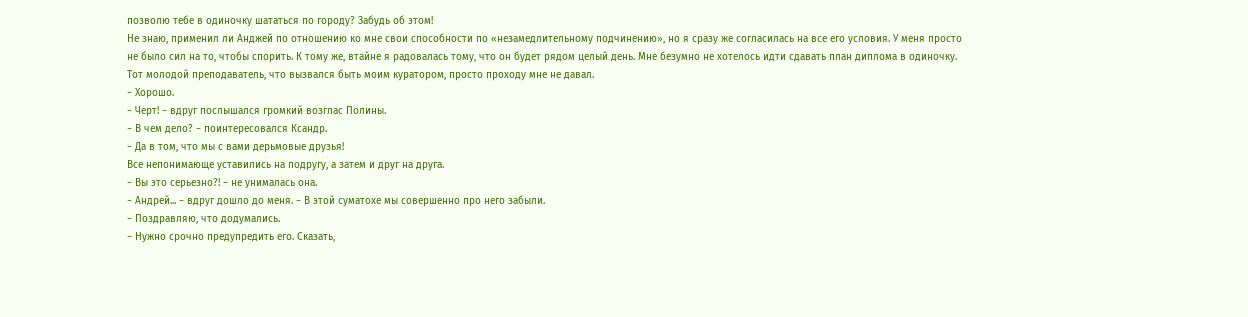позволю тебе в одиночку шататься по городу? Забудь об этом!
Не знаю, применил ли Анджей по отношению ко мне свои способности по «незамедлительному подчинению», но я сразу же согласилась на все его условия. У меня просто не было сил на то, чтобы спорить. К тому же, втайне я радовалась тому, что он будет рядом целый день. Мне безумно не хотелось идти сдавать план диплома в одиночку. Тот молодой преподаватель, что вызвался быть моим куратором, просто проходу мне не давал.
− Хорошо.
− Черт! − вдруг послышался громкий возглас Полины.
− В чем дело? − поинтересовался Ксандр.
− Да в том, что мы с вами дерьмовые друзья!
Все непонимающе уставились на подругу, а затем и друг на друга.
− Вы это серьезно?! − не унималась она.
− Андрей... − вдруг дошло до меня. − В этой суматохе мы совершенно про него забыли.
− Поздравляю, что додумались.
− Нужно срочно предупредить его. Сказать,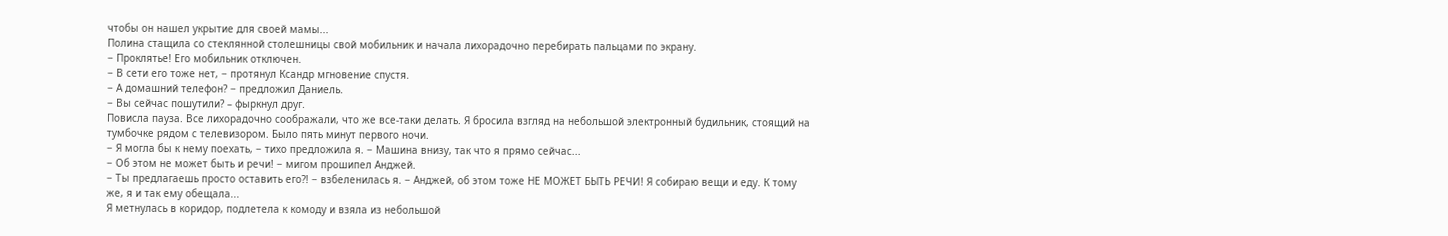чтобы он нашел укрытие для своей мамы...
Полина стащила со стеклянной столешницы свой мобильник и начала лихорадочно перебирать пальцами по экрану.
− Проклятье! Его мобильник отключен.
− В сети его тоже нет, − протянул Ксандр мгновение спустя.
− А домашний телефон? − предложил Даниель.
− Вы сейчас пошутили? – фыркнул друг.
Повисла пауза. Все лихорадочно соображали, что же все-таки делать. Я бросила взгляд на небольшой электронный будильник, стоящий на тумбочке рядом с телевизором. Было пять минут первого ночи.
− Я могла бы к нему поехать, − тихо предложила я. − Машина внизу, так что я прямо сейчас...
− Об этом не может быть и речи! − мигом прошипел Анджей.
− Ты предлагаешь просто оставить его?! − взбеленилась я. − Анджей, об этом тоже НЕ МОЖЕТ БЫТЬ РЕЧИ! Я собираю вещи и еду. К тому же, я и так ему обещала...
Я метнулась в коридор, подлетела к комоду и взяла из небольшой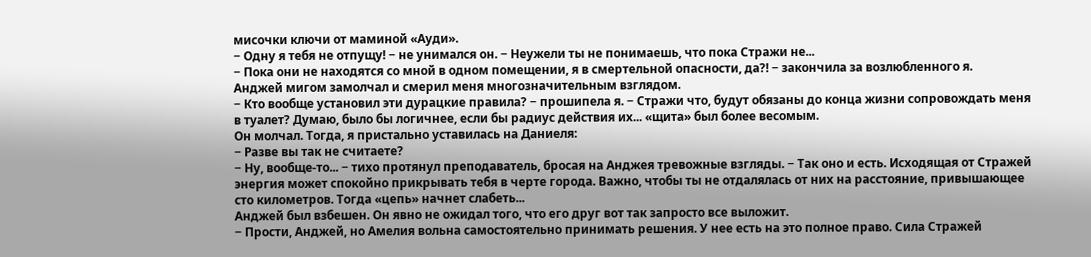мисочки ключи от маминой «Ауди».
− Одну я тебя не отпущу! − не унимался он. − Неужели ты не понимаешь, что пока Стражи не...
− Пока они не находятся со мной в одном помещении, я в смертельной опасности, да?! − закончила за возлюбленного я.
Анджей мигом замолчал и смерил меня многозначительным взглядом.
− Кто вообще установил эти дурацкие правила? − прошипела я. − Стражи что, будут обязаны до конца жизни сопровождать меня в туалет? Думаю, было бы логичнее, если бы радиус действия их... «щита» был более весомым.
Он молчал. Тогда, я пристально уставилась на Даниеля:
− Разве вы так не считаете?
− Ну, вообще-то... − тихо протянул преподаватель, бросая на Анджея тревожные взгляды. − Так оно и есть. Исходящая от Стражей энергия может спокойно прикрывать тебя в черте города. Важно, чтобы ты не отдалялась от них на расстояние, привышающее сто километров. Тогда «цепь» начнет слабеть...
Анджей был взбешен. Он явно не ожидал того, что его друг вот так запросто все выложит.
− Прости, Анджей, но Амелия вольна самостоятельно принимать решения. У нее есть на это полное право. Сила Стражей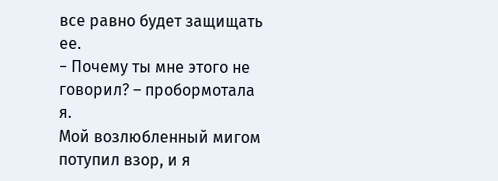все равно будет защищать ее.
− Почему ты мне этого не говорил? – пробормотала я.
Мой возлюбленный мигом потупил взор, и я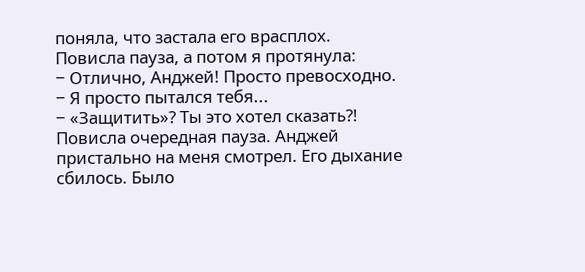поняла, что застала его врасплох.
Повисла пауза, а потом я протянула:
− Отлично, Анджей! Просто превосходно.
− Я просто пытался тебя...
− «Защитить»? Ты это хотел сказать?!
Повисла очередная пауза. Анджей пристально на меня смотрел. Его дыхание сбилось. Было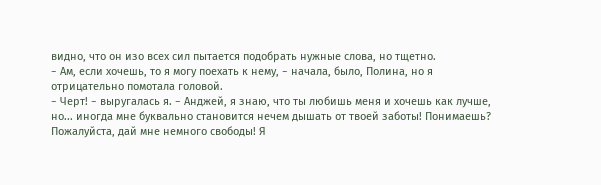видно, что он изо всех сил пытается подобрать нужные слова, но тщетно.
− Ам, если хочешь, то я могу поехать к нему, − начала, было, Полина, но я отрицательно помотала головой.
− Черт! − выругалась я. − Анджей, я знаю, что ты любишь меня и хочешь как лучше, но... иногда мне буквально становится нечем дышать от твоей заботы! Понимаешь? Пожалуйста, дай мне немного свободы! Я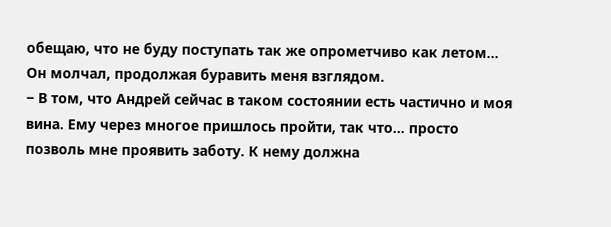обещаю, что не буду поступать так же опрометчиво как летом...
Он молчал, продолжая буравить меня взглядом.
− В том, что Андрей сейчас в таком состоянии есть частично и моя вина. Ему через многое пришлось пройти, так что... просто позволь мне проявить заботу. К нему должна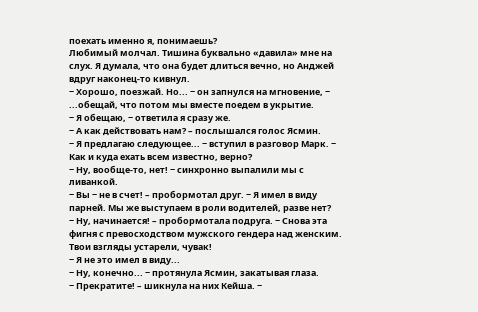поехать именно я, понимаешь?
Любимый молчал. Тишина буквально «давила» мне на слух. Я думала, что она будет длиться вечно, но Анджей вдруг наконец-то кивнул.
− Хорошо, поезжай. Но... − он запнулся на мгновение, − ...обещай, что потом мы вместе поедем в укрытие.
− Я обещаю, − ответила я сразу же.
− А как действовать нам? – послышался голос Ясмин.
− Я предлагаю следующее... − вступил в разговор Марк. − Как и куда ехать всем известно, верно?
− Ну, вообще-то, нет! − синхронно выпалили мы с ливанкой.
− Вы − не в счет! – пробормотал друг. − Я имел в виду парней. Мы же выступаем в роли водителей, разве нет?
− Ну, начинается! – пробормотала подруга. − Снова эта фигня с превосходством мужского гендера над женским. Твои взгляды устарели, чувак!
− Я не это имел в виду...
− Ну, конечно... − протянула Ясмин, закатывая глаза.
− Прекратите! – шикнула на них Кейша. −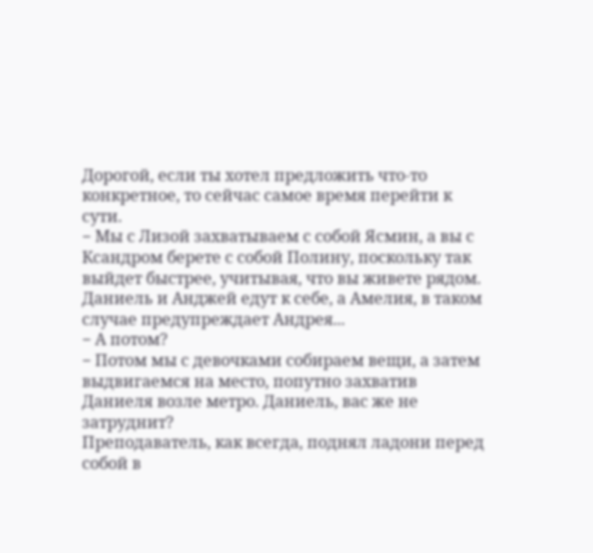Дорогой, если ты хотел предложить что-то конкретное, то сейчас самое время перейти к сути.
− Мы с Лизой захватываем с собой Ясмин, а вы с Ксандром берете с собой Полину, поскольку так выйдет быстрее, учитывая, что вы живете рядом. Даниель и Анджей едут к себе, а Амелия, в таком случае предупреждает Андрея...
− А потом?
− Потом мы с девочками собираем вещи, а затем выдвигаемся на место, попутно захватив Даниеля возле метро. Даниель, вас же не затруднит?
Преподаватель, как всегда, поднял ладони перед собой в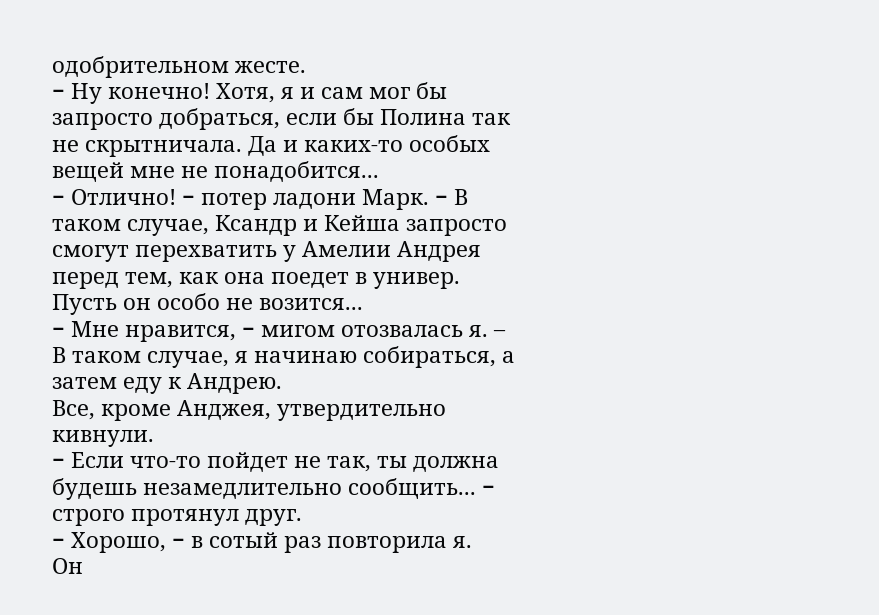одобрительном жесте.
− Ну конечно! Хотя, я и сам мог бы запросто добраться, если бы Полина так не скрытничала. Да и каких-то особых вещей мне не понадобится...
− Отлично! − потер ладони Марк. − В таком случае, Ксандр и Кейша запросто смогут перехватить у Амелии Андрея перед тем, как она поедет в универ. Пусть он особо не возится...
− Мне нравится, − мигом отозвалась я. – В таком случае, я начинаю собираться, а затем еду к Андрею.
Все, кроме Анджея, утвердительно кивнули.
− Если что-то пойдет не так, ты должна будешь незамедлительно сообщить... − строго протянул друг.
− Хорошо, − в сотый раз повторила я.
Он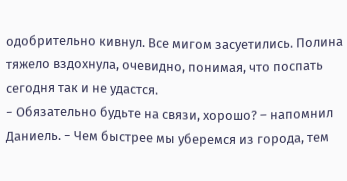одобрительно кивнул. Все мигом засуетились. Полина тяжело вздохнула, очевидно, понимая, что поспать сегодня так и не удастся.
− Обязательно будьте на связи, хорошо? – напомнил Даниель. − Чем быстрее мы уберемся из города, тем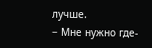лучше.
− Мне нужно где-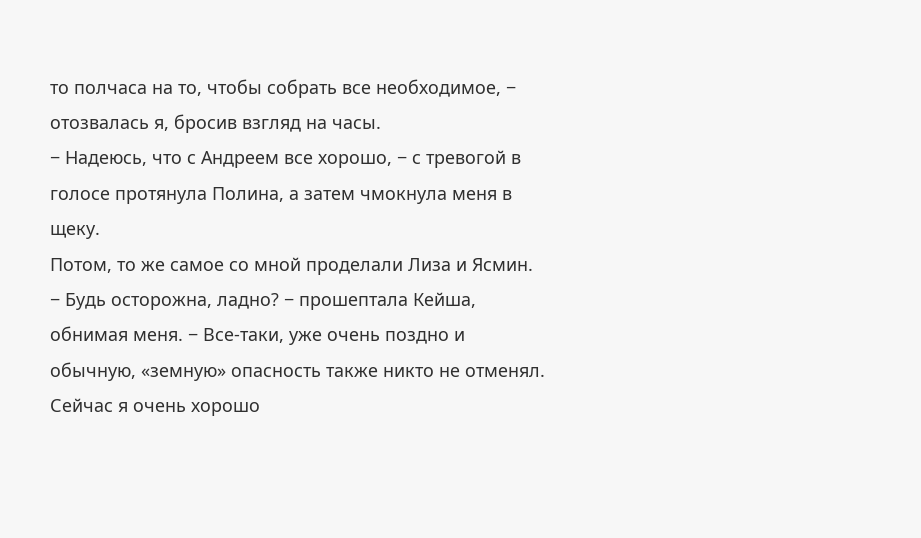то полчаса на то, чтобы собрать все необходимое, − отозвалась я, бросив взгляд на часы.
− Надеюсь, что с Андреем все хорошо, − с тревогой в голосе протянула Полина, а затем чмокнула меня в щеку.
Потом, то же самое со мной проделали Лиза и Ясмин.
− Будь осторожна, ладно? − прошептала Кейша, обнимая меня. − Все-таки, уже очень поздно и обычную, «земную» опасность также никто не отменял. Сейчас я очень хорошо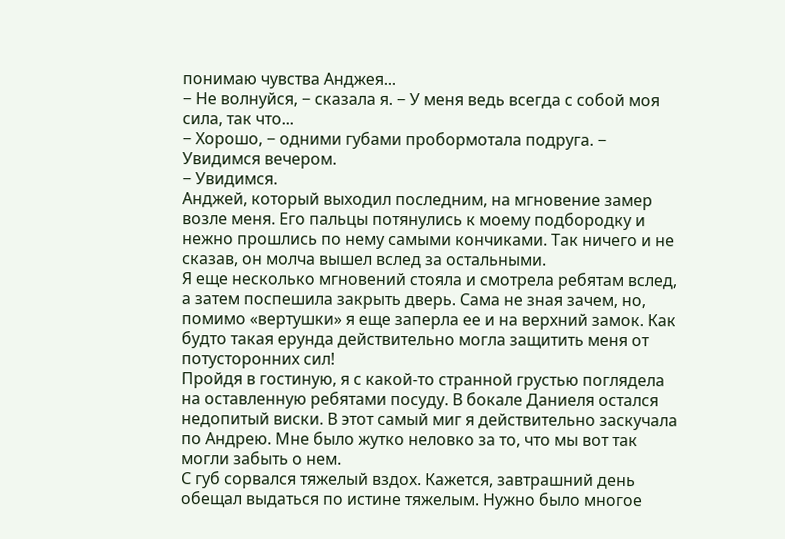понимаю чувства Анджея...
− Не волнуйся, − сказала я. − У меня ведь всегда с собой моя сила, так что...
− Хорошо, − одними губами пробормотала подруга. − Увидимся вечером.
− Увидимся.
Анджей, который выходил последним, на мгновение замер возле меня. Его пальцы потянулись к моему подбородку и нежно прошлись по нему самыми кончиками. Так ничего и не сказав, он молча вышел вслед за остальными.
Я еще несколько мгновений стояла и смотрела ребятам вслед, а затем поспешила закрыть дверь. Сама не зная зачем, но, помимо «вертушки» я еще заперла ее и на верхний замок. Как будто такая ерунда действительно могла защитить меня от потусторонних сил!
Пройдя в гостиную, я с какой-то странной грустью поглядела на оставленную ребятами посуду. В бокале Даниеля остался недопитый виски. В этот самый миг я действительно заскучала по Андрею. Мне было жутко неловко за то, что мы вот так могли забыть о нем.
С губ сорвался тяжелый вздох. Кажется, завтрашний день обещал выдаться по истине тяжелым. Нужно было многое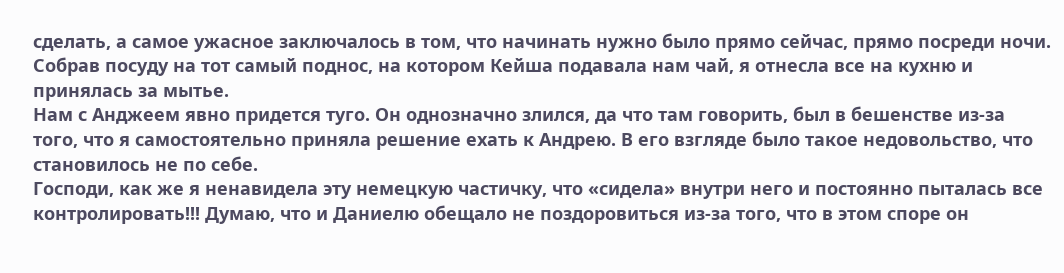сделать, а самое ужасное заключалось в том, что начинать нужно было прямо сейчас, прямо посреди ночи.
Собрав посуду на тот самый поднос, на котором Кейша подавала нам чай, я отнесла все на кухню и принялась за мытье.
Нам с Анджеем явно придется туго. Он однозначно злился, да что там говорить, был в бешенстве из-за того, что я самостоятельно приняла решение ехать к Андрею. В его взгляде было такое недовольство, что становилось не по себе.
Господи, как же я ненавидела эту немецкую частичку, что «сидела» внутри него и постоянно пыталась все контролировать!!! Думаю, что и Даниелю обещало не поздоровиться из-за того, что в этом споре он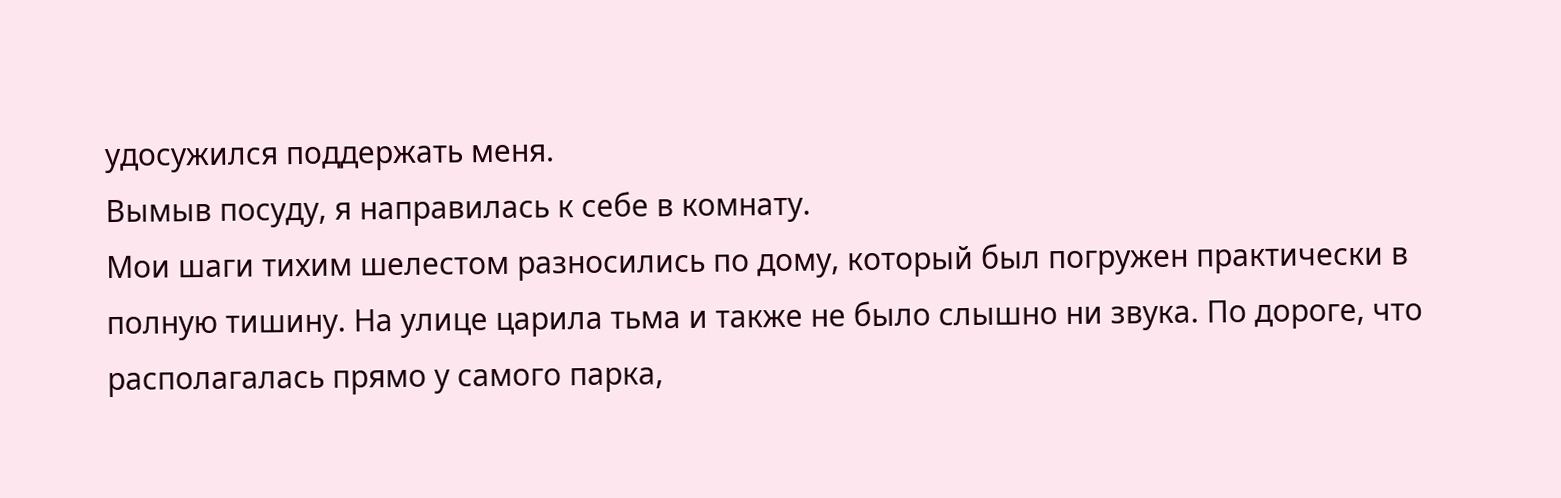удосужился поддержать меня.
Вымыв посуду, я направилась к себе в комнату.
Мои шаги тихим шелестом разносились по дому, который был погружен практически в полную тишину. На улице царила тьма и также не было слышно ни звука. По дороге, что располагалась прямо у самого парка,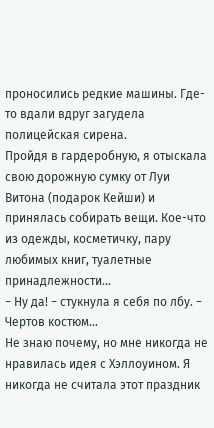проносились редкие машины. Где-то вдали вдруг загудела полицейская сирена.
Пройдя в гардеробную, я отыскала свою дорожную сумку от Луи Витона (подарок Кейши) и принялась собирать вещи. Кое-что из одежды, косметичку, пару любимых книг, туалетные принадлежности...
− Ну да! − стукнула я себя по лбу. − Чертов костюм...
Не знаю почему, но мне никогда не нравилась идея с Хэллоуином. Я никогда не считала этот праздник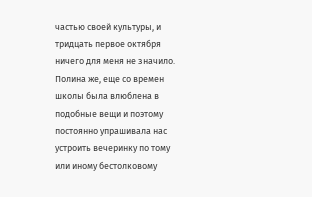частью своей культуры, и тридцать первое октября ничего для меня не значило. Полина же, еще со времен школы была влюблена в подобные вещи и поэтому постоянно упрашивала нас устроить вечеринку по тому или иному бестолковому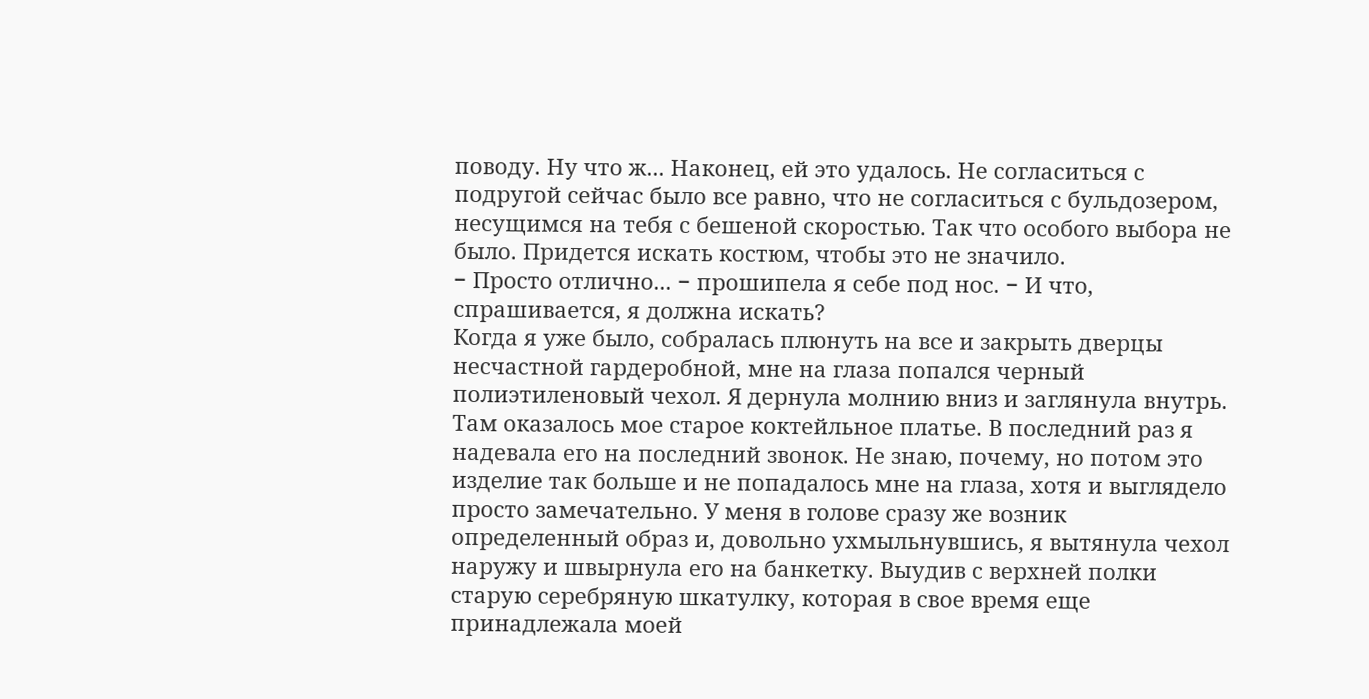поводу. Ну что ж... Наконец, ей это удалось. Не согласиться с подругой сейчас было все равно, что не согласиться с бульдозером, несущимся на тебя с бешеной скоростью. Так что особого выбора не было. Придется искать костюм, чтобы это не значило.
− Просто отлично... − прошипела я себе под нос. − И что, спрашивается, я должна искать?
Когда я уже было, собралась плюнуть на все и закрыть дверцы несчастной гардеробной, мне на глаза попался черный полиэтиленовый чехол. Я дернула молнию вниз и заглянула внутрь. Там оказалось мое старое коктейльное платье. В последний раз я надевала его на последний звонок. Не знаю, почему, но потом это изделие так больше и не попадалось мне на глаза, хотя и выглядело просто замечательно. У меня в голове сразу же возник определенный образ и, довольно ухмыльнувшись, я вытянула чехол наружу и швырнула его на банкетку. Выудив с верхней полки старую серебряную шкатулку, которая в свое время еще принадлежала моей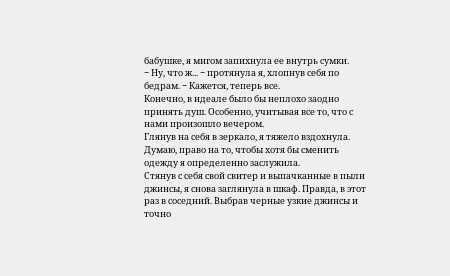бабушке, я мигом запихнула ее внутрь сумки.
− Ну, что ж... − протянула я, хлопнув себя по бедрам. − Кажется, теперь все.
Конечно, в идеале было бы неплохо заодно принять душ. Особенно, учитывая все то, что с нами произошло вечером.
Глянув на себя в зеркало, я тяжело вздохнула. Думаю, право на то, чтобы хотя бы сменить одежду я определенно заслужила.
Стянув с себя свой свитер и выпачканные в пыли джинсы, я снова заглянула в шкаф. Правда, в этот раз в соседний. Выбрав черные узкие джинсы и точно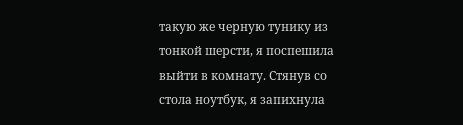такую же черную тунику из тонкой шерсти, я поспешила выйти в комнату. Стянув со стола ноутбук, я запихнула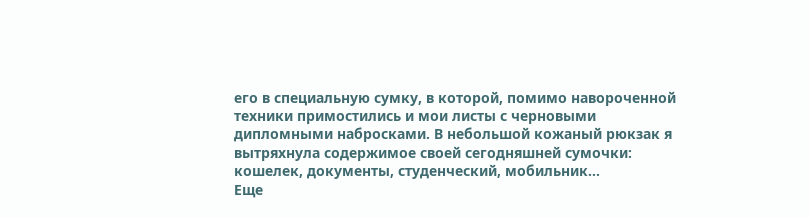его в специальную сумку, в которой, помимо навороченной техники примостились и мои листы с черновыми дипломными набросками. В небольшой кожаный рюкзак я вытряхнула содержимое своей сегодняшней сумочки: кошелек, документы, студенческий, мобильник...
Еще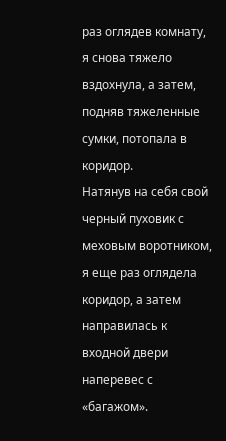раз оглядев комнату, я снова тяжело вздохнула, а затем, подняв тяжеленные сумки, потопала в коридор.
Натянув на себя свой черный пуховик с меховым воротником, я еще раз оглядела коридор, а затем направилась к входной двери наперевес с «багажом».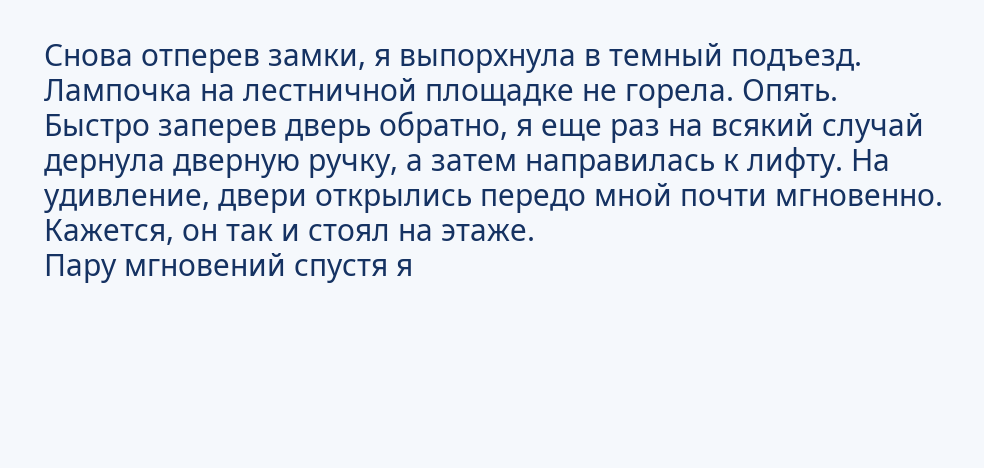Снова отперев замки, я выпорхнула в темный подъезд. Лампочка на лестничной площадке не горела. Опять.
Быстро заперев дверь обратно, я еще раз на всякий случай дернула дверную ручку, а затем направилась к лифту. На удивление, двери открылись передо мной почти мгновенно. Кажется, он так и стоял на этаже.
Пару мгновений спустя я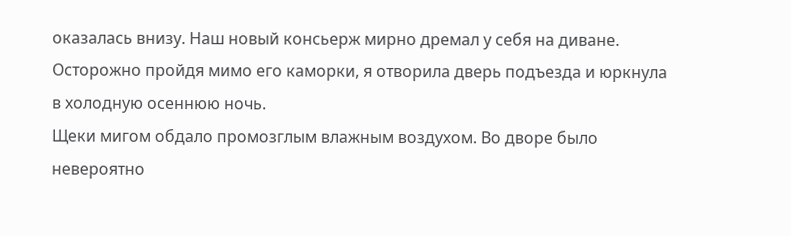оказалась внизу. Наш новый консьерж мирно дремал у себя на диване. Осторожно пройдя мимо его каморки, я отворила дверь подъезда и юркнула в холодную осеннюю ночь.
Щеки мигом обдало промозглым влажным воздухом. Во дворе было невероятно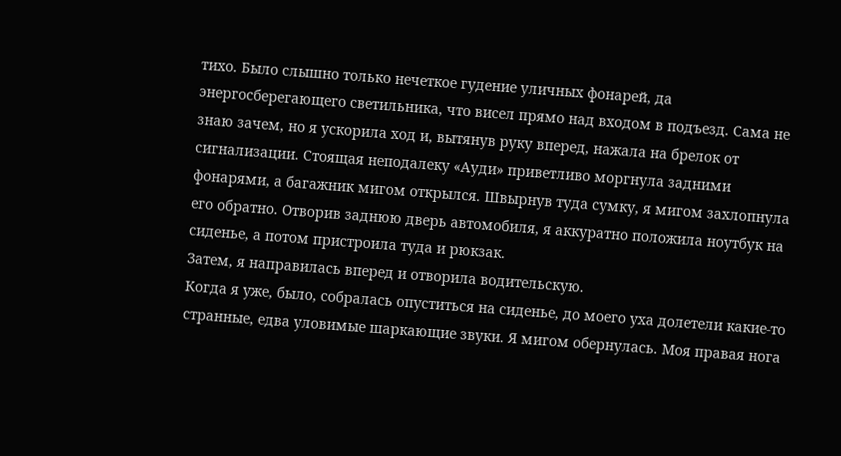тихо. Было слышно только нечеткое гудение уличных фонарей, да энергосберегающего светильника, что висел прямо над входом в подъезд. Сама не знаю зачем, но я ускорила ход и, вытянув руку вперед, нажала на брелок от сигнализации. Стоящая неподалеку «Ауди» приветливо моргнула задними фонарями, а багажник мигом открылся. Швырнув туда сумку, я мигом захлопнула его обратно. Отворив заднюю дверь автомобиля, я аккуратно положила ноутбук на сиденье, а потом пристроила туда и рюкзак.
Затем, я направилась вперед и отворила водительскую.
Когда я уже, было, собралась опуститься на сиденье, до моего уха долетели какие-то странные, едва уловимые шаркающие звуки. Я мигом обернулась. Моя правая нога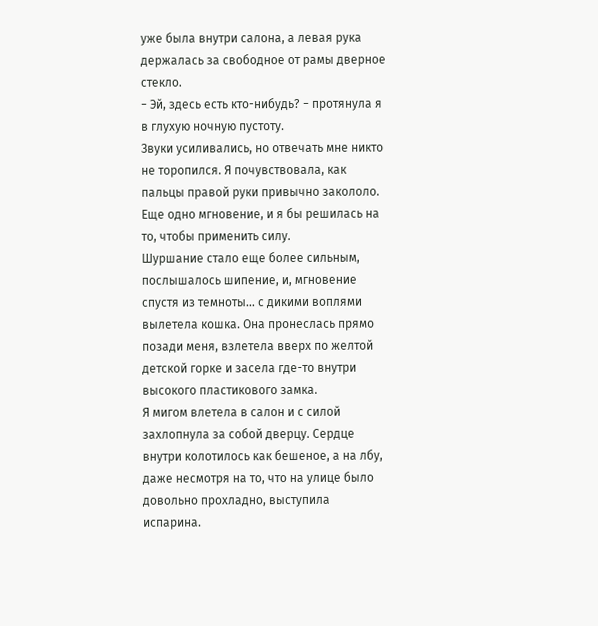уже была внутри салона, а левая рука держалась за свободное от рамы дверное стекло.
− Эй, здесь есть кто-нибудь? − протянула я в глухую ночную пустоту.
Звуки усиливались, но отвечать мне никто не торопился. Я почувствовала, как пальцы правой руки привычно закололо. Еще одно мгновение, и я бы решилась на то, чтобы применить силу.
Шуршание стало еще более сильным, послышалось шипение, и, мгновение спустя из темноты... с дикими воплями вылетела кошка. Она пронеслась прямо позади меня, взлетела вверх по желтой детской горке и засела где-то внутри высокого пластикового замка.
Я мигом влетела в салон и с силой захлопнула за собой дверцу. Сердце внутри колотилось как бешеное, а на лбу, даже несмотря на то, что на улице было довольно прохладно, выступила испарина.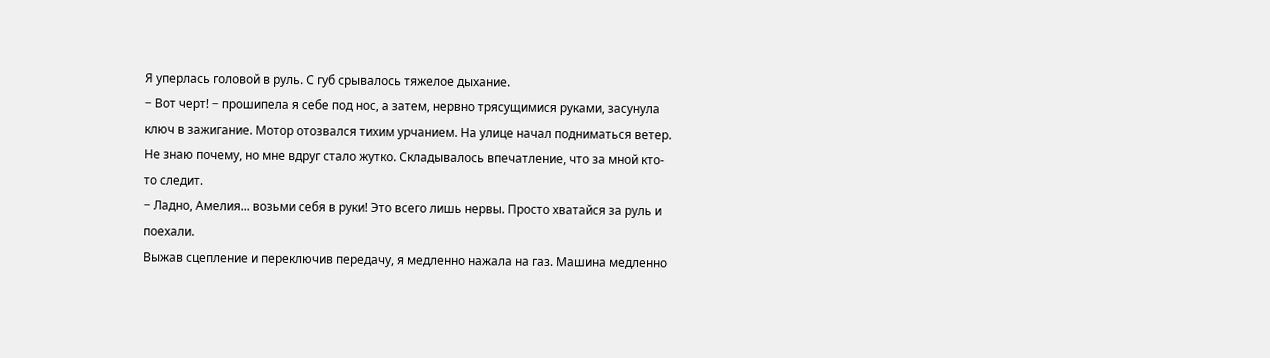Я уперлась головой в руль. С губ срывалось тяжелое дыхание.
− Вот черт! − прошипела я себе под нос, а затем, нервно трясущимися руками, засунула ключ в зажигание. Мотор отозвался тихим урчанием. На улице начал подниматься ветер. Не знаю почему, но мне вдруг стало жутко. Складывалось впечатление, что за мной кто-то следит.
− Ладно, Амелия... возьми себя в руки! Это всего лишь нервы. Просто хватайся за руль и поехали.
Выжав сцепление и переключив передачу, я медленно нажала на газ. Машина медленно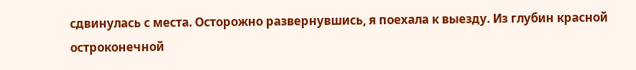сдвинулась с места. Осторожно развернувшись, я поехала к выезду. Из глубин красной остроконечной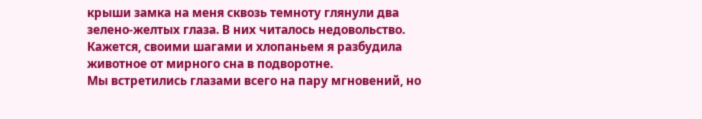крыши замка на меня сквозь темноту глянули два зелено-желтых глаза. В них читалось недовольство. Кажется, своими шагами и хлопаньем я разбудила животное от мирного сна в подворотне.
Мы встретились глазами всего на пару мгновений, но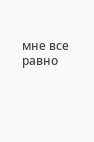мне все равно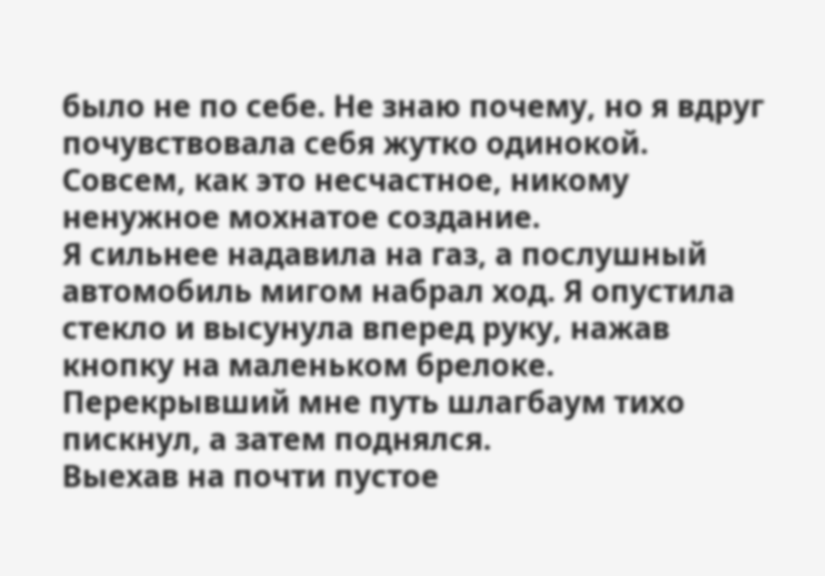было не по себе. Не знаю почему, но я вдруг почувствовала себя жутко одинокой. Совсем, как это несчастное, никому ненужное мохнатое создание.
Я сильнее надавила на газ, а послушный автомобиль мигом набрал ход. Я опустила стекло и высунула вперед руку, нажав кнопку на маленьком брелоке. Перекрывший мне путь шлагбаум тихо пискнул, а затем поднялся.
Выехав на почти пустое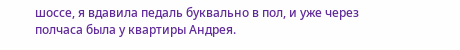шоссе, я вдавила педаль буквально в пол, и уже через полчаса была у квартиры Андрея.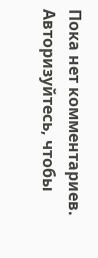Пока нет комментариев. Авторизуйтесь, чтобы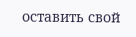оставить свой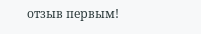отзыв первым!